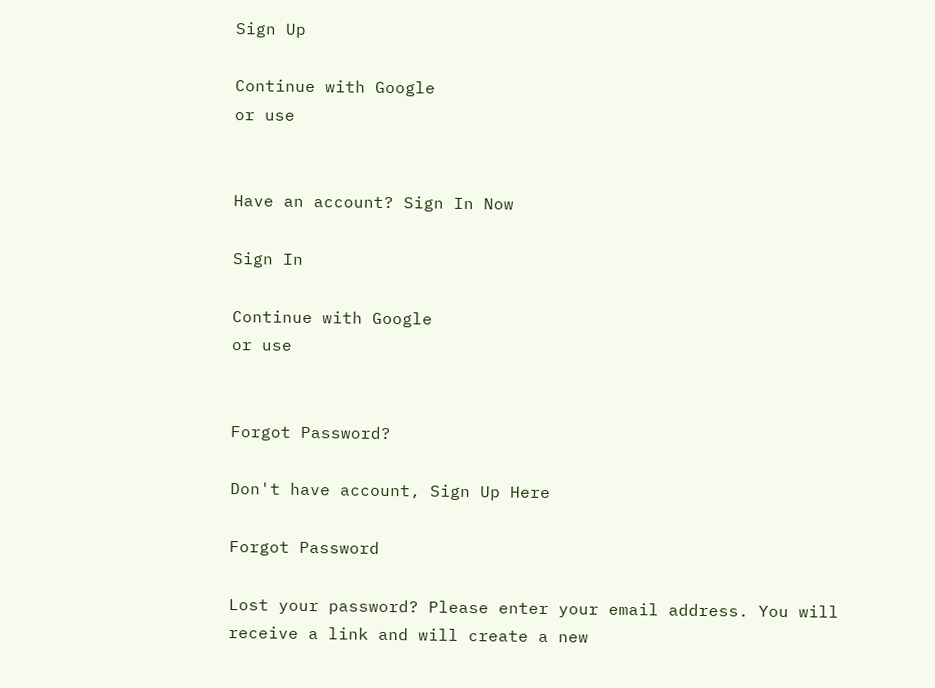Sign Up

Continue with Google
or use


Have an account? Sign In Now

Sign In

Continue with Google
or use


Forgot Password?

Don't have account, Sign Up Here

Forgot Password

Lost your password? Please enter your email address. You will receive a link and will create a new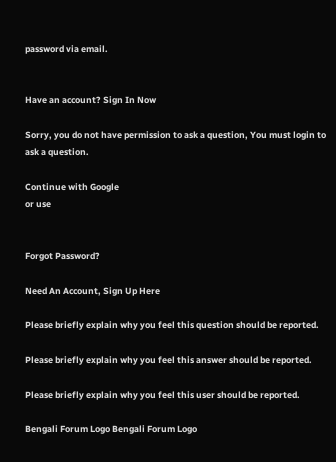password via email.


Have an account? Sign In Now

Sorry, you do not have permission to ask a question, You must login to ask a question.

Continue with Google
or use


Forgot Password?

Need An Account, Sign Up Here

Please briefly explain why you feel this question should be reported.

Please briefly explain why you feel this answer should be reported.

Please briefly explain why you feel this user should be reported.

Bengali Forum Logo Bengali Forum Logo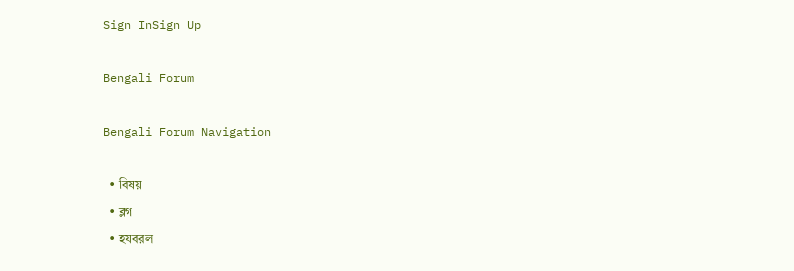Sign InSign Up

Bengali Forum

Bengali Forum Navigation

  • বিষয়
  • ব্লগ
  • হযবরল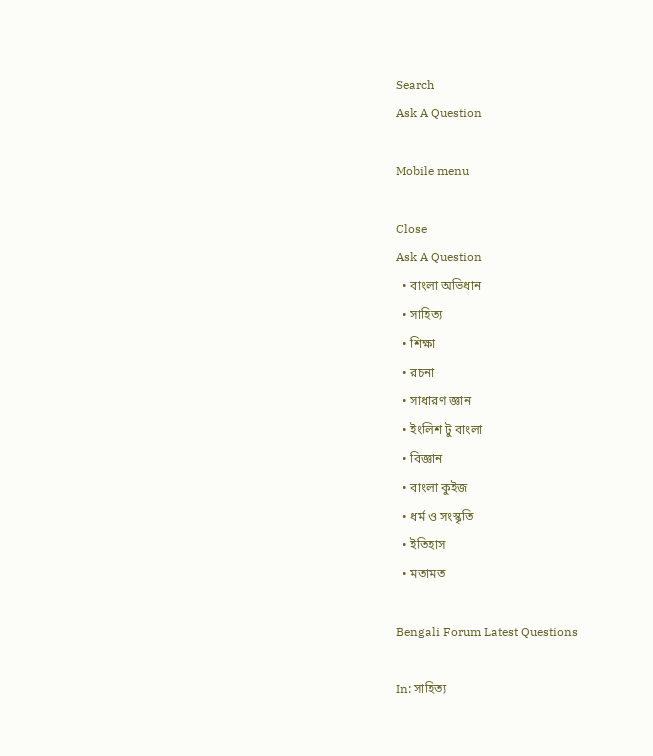Search
Ask A Question

Mobile menu

Close
Ask A Question
  • বাংলা অভিধান
  • সাহিত্য
  • শিক্ষা
  • রচনা
  • সাধারণ জ্ঞান
  • ইংলিশ টু বাংলা
  • বিজ্ঞান
  • বাংলা কুইজ
  • ধৰ্ম ও সংস্কৃতি
  • ইতিহাস
  • মতামত

Bengali Forum Latest Questions

In: সাহিত্য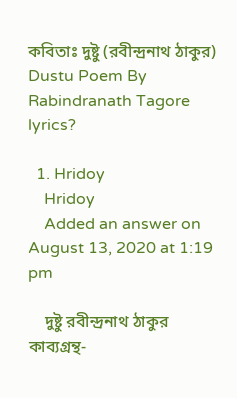কবিতাঃ দুষ্টু (রবীন্দ্রনাথ ঠাকুর) Dustu Poem By Rabindranath Tagore lyrics?

  1. Hridoy
    Hridoy
    Added an answer on August 13, 2020 at 1:19 pm

    দুষ্টু রবীন্দ্রনাথ ঠাকুর কাব্যগ্রন্থ-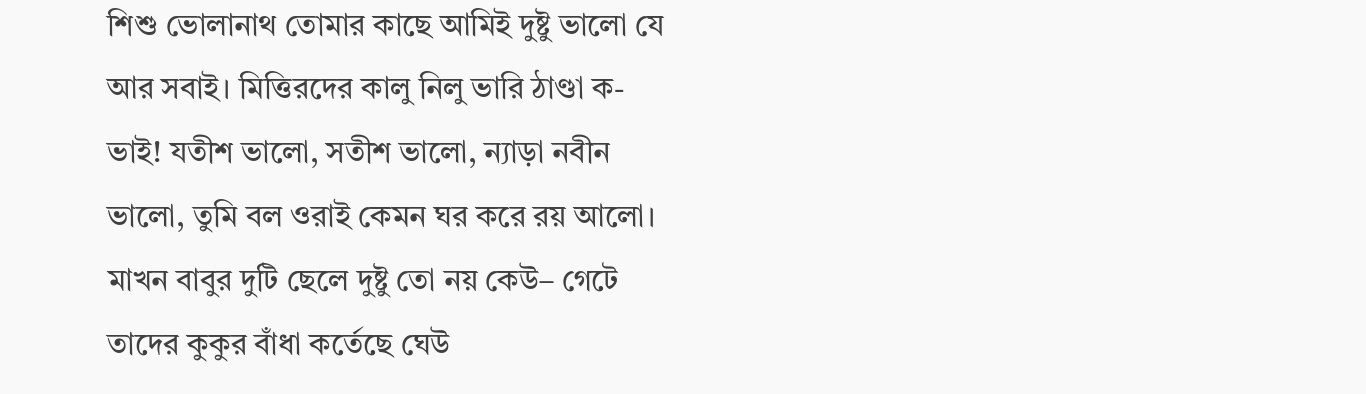শিশু ভোলানাথ তোমার কাছে আমিই দুষ্টু ভালো যে আর সবাই। মিত্তিরদের কালু নিলু ভারি ঠাণ্ডা ক-ভাই! যতীশ ভালো, সতীশ ভালো, ন্যাড়া নবীন ভালো, তুমি বল ওরাই কেমন ঘর করে রয় আলো। মাখন বাবুর দুটি ছেলে দুষ্টু তো নয় কেউ– গেটে তাদের কুকুর বাঁধা কর্তেছে ঘেউ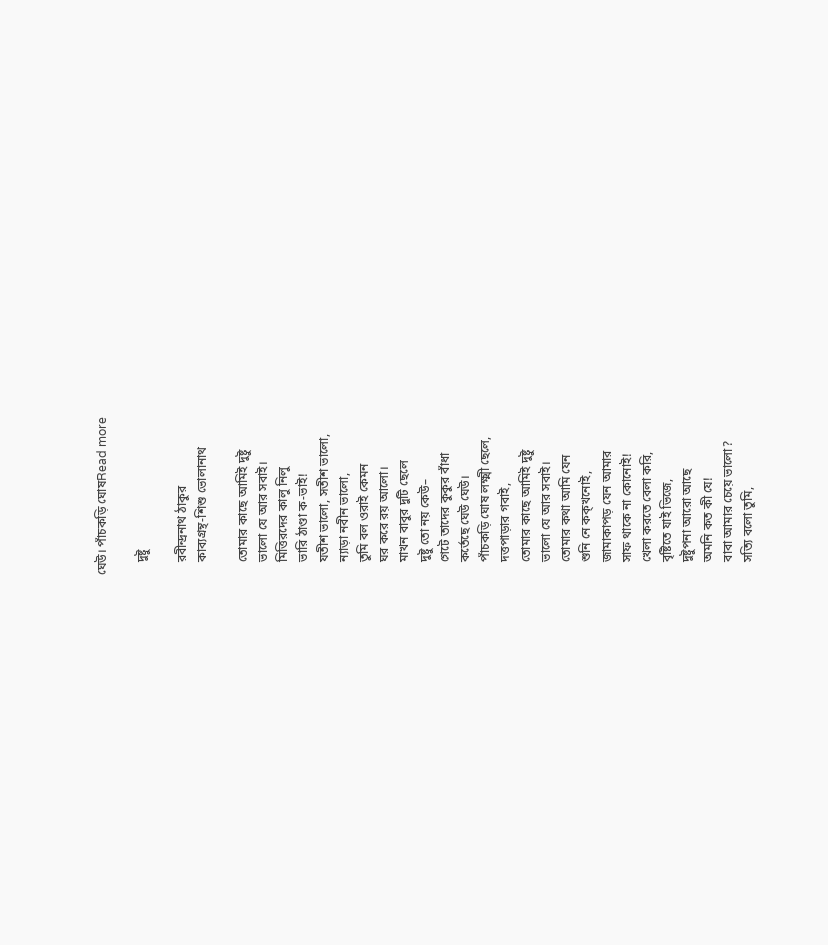ঘেউ। পাঁচকড়ি ঘোষRead more

    দুষ্টু

    রবীন্দ্রনাথ ঠাকুর
    কাব্যগ্রন্থ-শিশু ভোলানাথ

    তোমার কাছে আমিই দুষ্টু
    ভালো যে আর সবাই।
    মিত্তিরদের কালু নিলু
    ভারি ঠাণ্ডা ক-ভাই!
    যতীশ ভালো, সতীশ ভালো,
    ন্যাড়া নবীন ভালো,
    তুমি বল ওরাই কেমন
    ঘর করে রয় আলো।
    মাখন বাবুর দুটি ছেলে
    দুষ্টু তো নয় কেউ–
    গেটে তাদের কুকুর বাঁধা
    কর্তেছে ঘেউ ঘেউ।
    পাঁচকড়ি ঘোষ লক্ষ্মী ছেলে,
    দত্তপাড়ার গবাই,
    তোমার কাছে আমিই দুষ্টু
    ভালো যে আর সবাই।
    তোমার কথা আমি যেন
    শুনি নে কক্খনোই,
    জামাকাপড় যেন আমার
    সাফ থাকে না কোনোই!
    খেলা করতে বেলা করি,
    বৃষ্টিতে যাই ভিজে,
    দুষ্টুপনা আরো আছে
    অমনি কত কী যে!
    বাবা আমার চেয়ে ভালো?
    সত্যি বলো তুমি,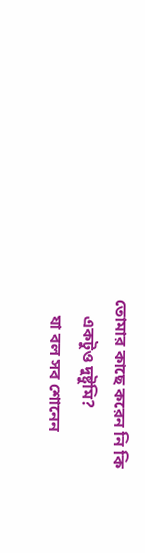তোমার কাছে করেন নি কি
    একটুও দুষ্টুমি?
    যা বল সব শোনেন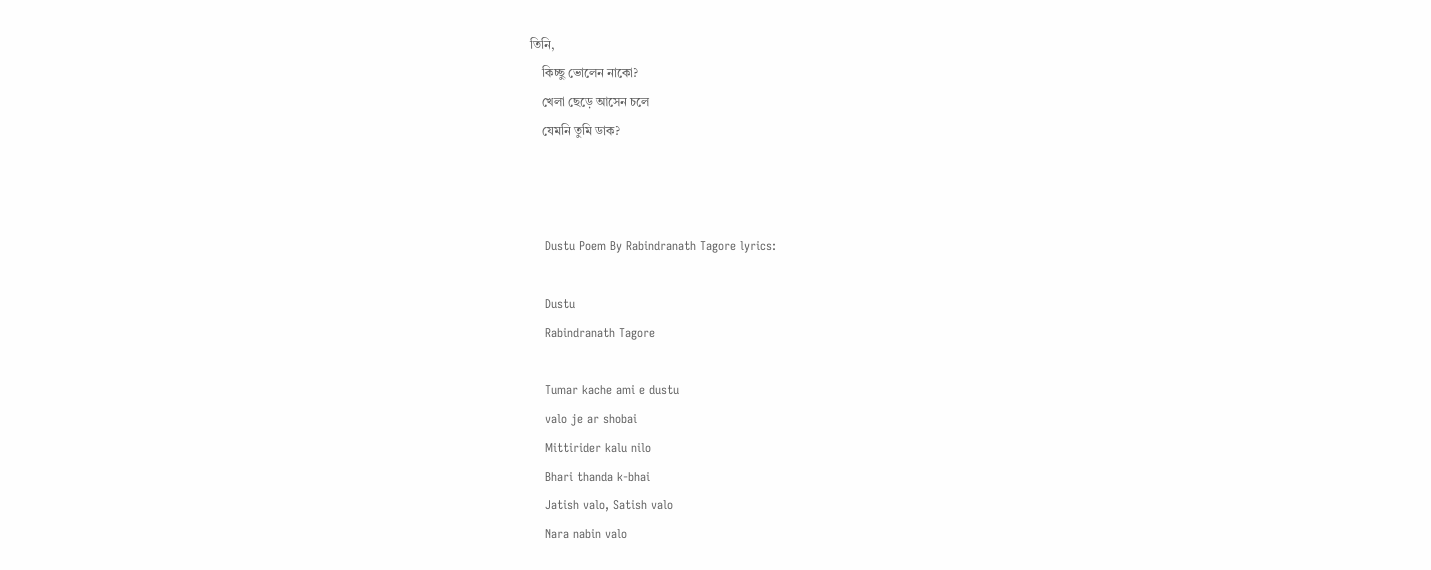তিনি,
    কিচ্ছু ভোলেন নাকো?
    খেলা ছেড়ে আসেন চলে
    যেমনি তুমি ডাক?



    Dustu Poem By Rabindranath Tagore lyrics:

    Dustu
    Rabindranath Tagore

    Tumar kache ami e dustu
    valo je ar shobai
    Mittirider kalu nilo
    Bhari thanda k-bhai
    Jatish valo, Satish valo
    Nara nabin valo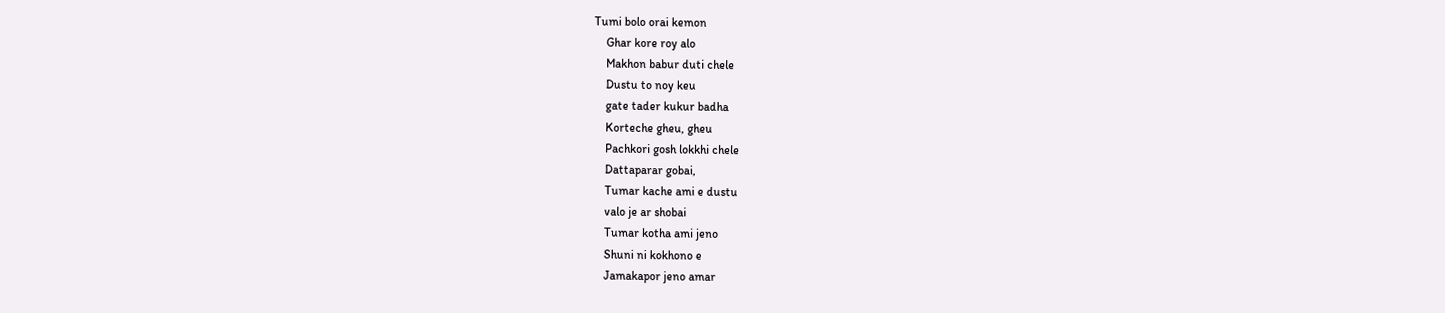Tumi bolo orai kemon
    Ghar kore roy alo
    Makhon babur duti chele
    Dustu to noy keu
    gate tader kukur badha
    Korteche gheu, gheu
    Pachkori gosh lokkhi chele
    Dattaparar gobai,
    Tumar kache ami e dustu
    valo je ar shobai
    Tumar kotha ami jeno
    Shuni ni kokhono e
    Jamakapor jeno amar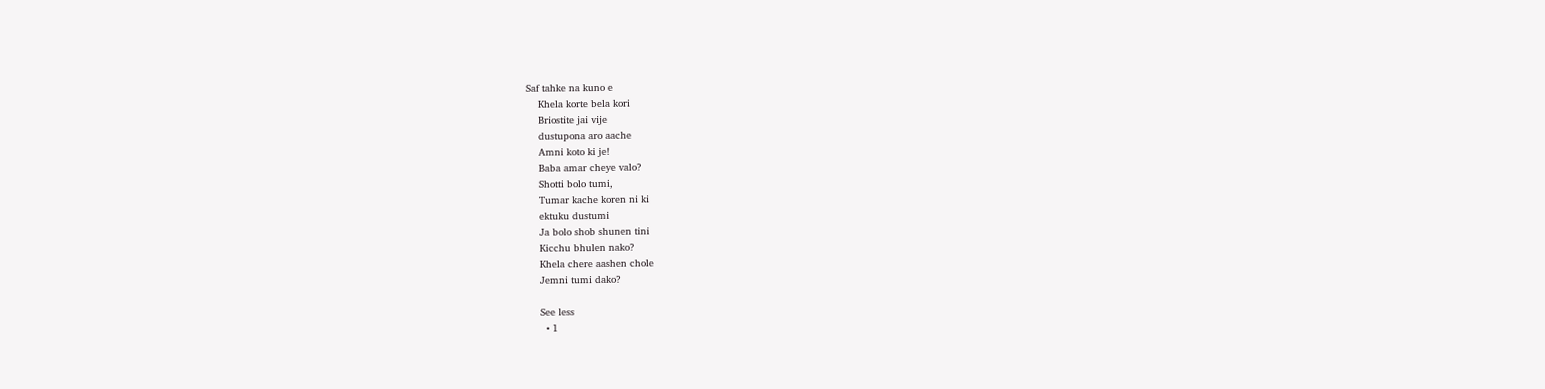Saf tahke na kuno e
    Khela korte bela kori
    Briostite jai vije
    dustupona aro aache
    Amni koto ki je!
    Baba amar cheye valo?
    Shotti bolo tumi,
    Tumar kache koren ni ki
    ektuku dustumi
    Ja bolo shob shunen tini
    Kicchu bhulen nako?
    Khela chere aashen chole
    Jemni tumi dako?

    See less
      • 1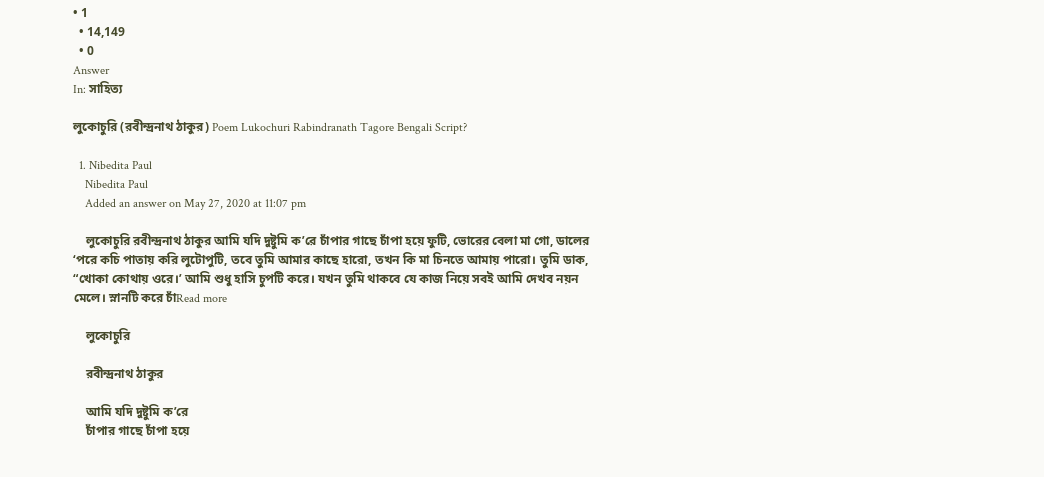• 1
  • 14,149
  • 0
Answer
In: সাহিত্য

লুকোচুরি (রবীন্দ্রনাথ ঠাকুর) Poem Lukochuri Rabindranath Tagore Bengali Script?

  1. Nibedita Paul
    Nibedita Paul
    Added an answer on May 27, 2020 at 11:07 pm

    লুকোচুরি রবীন্দ্রনাথ ঠাকুর আমি যদি দুষ্টুমি ক’রে চাঁপার গাছে চাঁপা হয়ে ফুটি, ভোরের বেলা মা গো, ডালের ‘পরে কচি পাতায় করি লুটোপুটি, তবে তুমি আমার কাছে হারো, তখন কি মা চিনতে আমায় পারো। তুমি ডাক, “খোকা কোথায় ওরে।’ আমি শুধু হাসি চুপটি করে। যখন তুমি থাকবে যে কাজ নিয়ে সবই আমি দেখব নয়ন মেলে। স্নানটি করে চাঁRead more

    লুকোচুরি

    রবীন্দ্রনাথ ঠাকুর

    আমি যদি দুষ্টুমি ক’রে
    চাঁপার গাছে চাঁপা হয়ে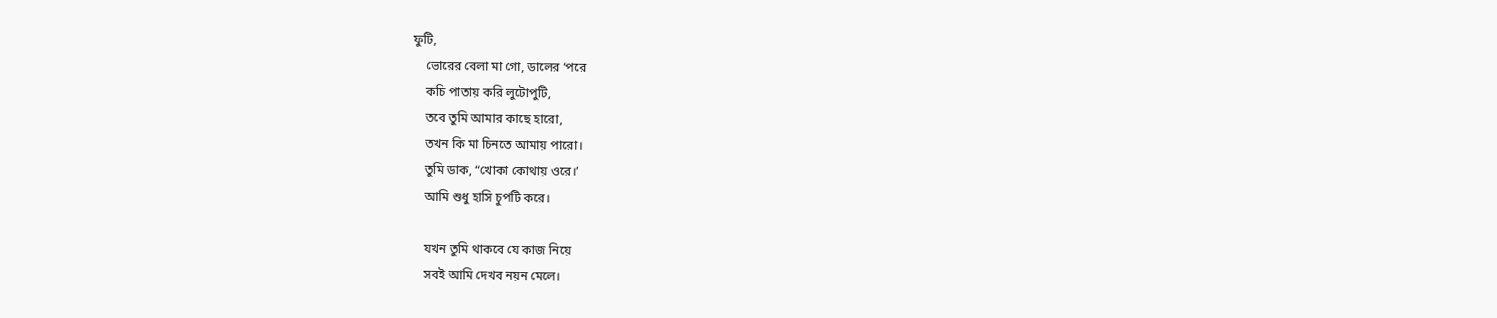ফুটি,
    ভোরের বেলা মা গো, ডালের ‘পরে
    কচি পাতায় করি লুটোপুটি,
    তবে তুমি আমার কাছে হারো,
    তখন কি মা চিনতে আমায় পারো।
    তুমি ডাক, “খোকা কোথায় ওরে।’
    আমি শুধু হাসি চুপটি করে।

    যখন তুমি থাকবে যে কাজ নিয়ে
    সবই আমি দেখব নয়ন মেলে।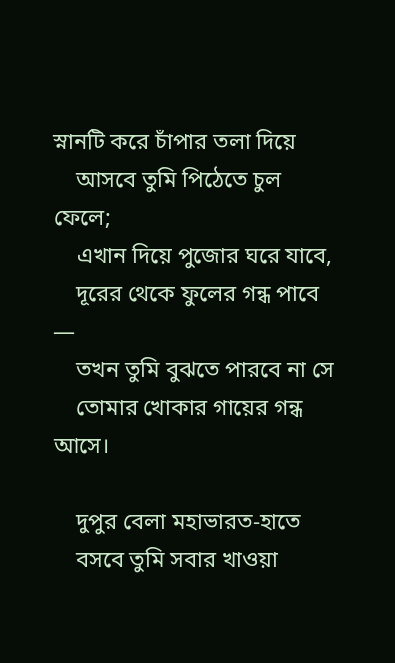স্নানটি করে চাঁপার তলা দিয়ে
    আসবে তুমি পিঠেতে চুল ফেলে;
    এখান দিয়ে পুজোর ঘরে যাবে,
    দূরের থেকে ফুলের গন্ধ পাবে —
    তখন তুমি বুঝতে পারবে না সে
    তোমার খোকার গায়ের গন্ধ আসে।

    দুপুর বেলা মহাভারত-হাতে
    বসবে তুমি সবার খাওয়া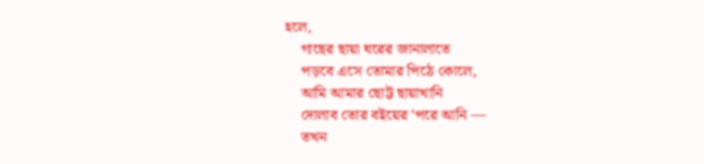হলে,
    গাছের ছায়া ঘরের জানালাতে
    পড়বে এসে তোমার পিঠে কোলে,
    আমি আমার ছোট্ট ছায়াখানি
    দোলাব তোর বইয়ের ‘পরে আনি —
    তখন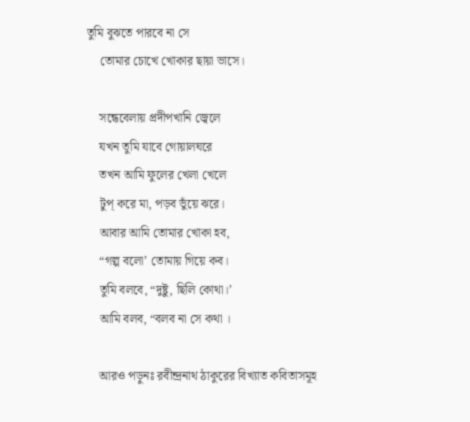তুমি বুঝতে পারবে না সে
    তোমার চোখে খোকার ছায়া ভাসে।

    সন্ধেবেলায় প্রদীপখানি জ্বেলে
    যখন তুমি যাবে গোয়ালঘরে
    তখন আমি ফুলের খেলা খেলে
    টুপ্ করে মা, পড়ব ভুঁয়ে ঝরে।
    আবার আমি তোমার খোকা হব,
    “গল্প বলো’ তোমায় গিয়ে কব।
    তুমি বলবে, “দুষ্টু, ছিলি কোথা।’
    আমি বলব, “বলব না সে কথা ।

    আরও পড়ুনঃ রবীন্দ্রনাথ ঠাকুরের বিখ্যাত কবিতাসমূহ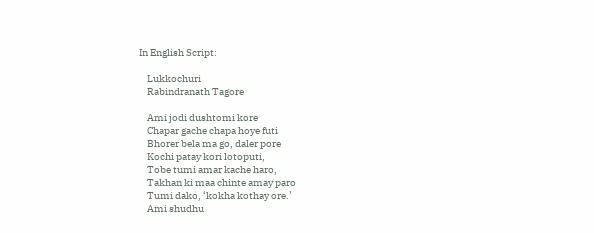In English Script:

    Lukkochuri
    Rabindranath Tagore

    Ami jodi dushtomi kore
    Chapar gache chapa hoye futi
    Bhorer bela ma go, daler pore
    Kochi patay kori lotoputi,
    Tobe tumi amar kache haro,
    Takhan ki maa chinte amay paro
    Tumi dako, ‘kokha kothay ore.’
    Ami shudhu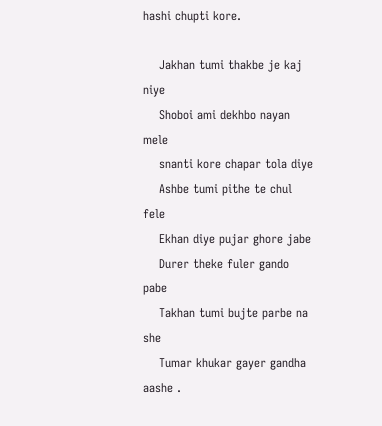hashi chupti kore.

    Jakhan tumi thakbe je kaj niye
    Shoboi ami dekhbo nayan mele
    snanti kore chapar tola diye
    Ashbe tumi pithe te chul fele
    Ekhan diye pujar ghore jabe
    Durer theke fuler gando pabe
    Takhan tumi bujte parbe na she
    Tumar khukar gayer gandha aashe .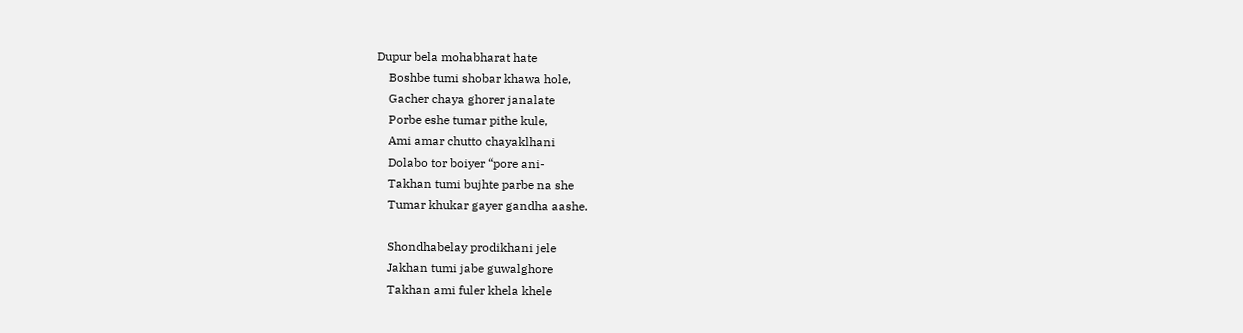Dupur bela mohabharat hate
    Boshbe tumi shobar khawa hole,
    Gacher chaya ghorer janalate
    Porbe eshe tumar pithe kule,
    Ami amar chutto chayaklhani
    Dolabo tor boiyer “pore ani-
    Takhan tumi bujhte parbe na she
    Tumar khukar gayer gandha aashe.

    Shondhabelay prodikhani jele
    Jakhan tumi jabe guwalghore
    Takhan ami fuler khela khele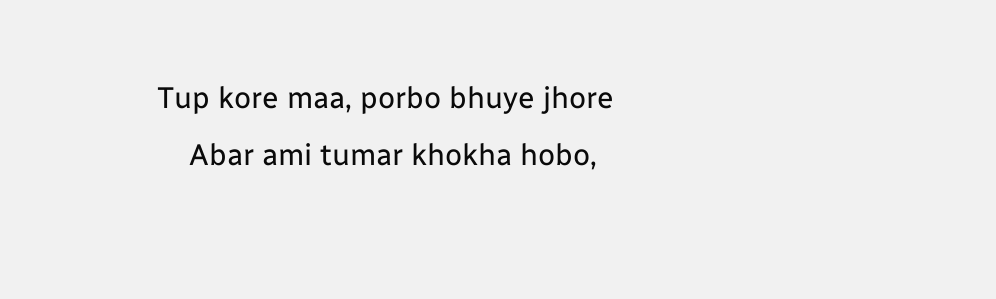Tup kore maa, porbo bhuye jhore
    Abar ami tumar khokha hobo,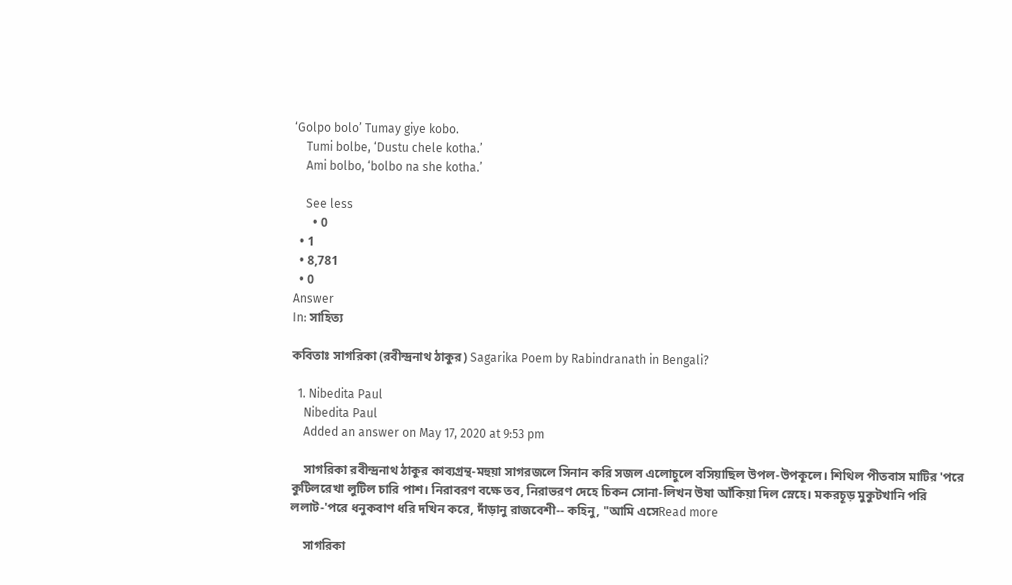‘Golpo bolo’ Tumay giye kobo.
    Tumi bolbe, ‘Dustu chele kotha.’
    Ami bolbo, ‘bolbo na she kotha.’

    See less
      • 0
  • 1
  • 8,781
  • 0
Answer
In: সাহিত্য

কবিতাঃ সাগরিকা (রবীন্দ্রনাথ ঠাকুর) Sagarika Poem by Rabindranath in Bengali?

  1. Nibedita Paul
    Nibedita Paul
    Added an answer on May 17, 2020 at 9:53 pm

    সাগরিকা রবীন্দ্রনাথ ঠাকুর কাব্যগ্রন্থ-মহুয়া সাগরজলে সিনান করি সজল এলোচুলে বসিয়াছিল উপল-উপকূলে। শিথিল পীতবাস মাটির 'পরে কুটিলরেখা লুটিল চারি পাশ। নিরাবরণ বক্ষে তব, নিরাভরণ দেহে চিকন সোনা-লিখন উষা আঁকিয়া দিল স্নেহে। মকরচূড় মুকুটখানি পরি ললাট-'পরে ধনুকবাণ ধরি দখিন করে, দাঁড়ানু রাজবেশী-- কহিনু, "আমি এসেRead more

    সাগরিকা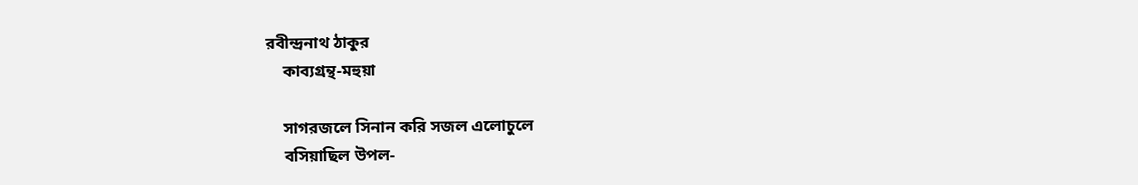রবীন্দ্রনাথ ঠাকুর
    কাব্যগ্রন্থ-মহুয়া

    সাগরজলে সিনান করি সজল এলোচুলে
    বসিয়াছিল উপল-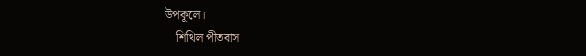উপকূলে।
    শিথিল পীতবাস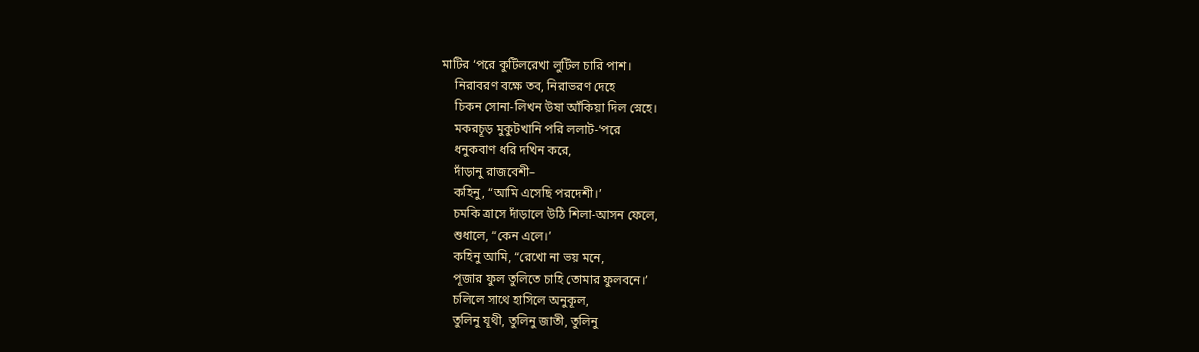মাটির ‘পরে কুটিলরেখা লুটিল চারি পাশ।
    নিরাবরণ বক্ষে তব, নিরাভরণ দেহে
    চিকন সোনা-লিখন উষা আঁকিয়া দিল স্নেহে।
    মকরচূড় মুকুটখানি পরি ললাট-‘পরে
    ধনুকবাণ ধরি দখিন করে,
    দাঁড়ানু রাজবেশী–
    কহিনু, “আমি এসেছি পরদেশী।’
    চমকি ত্রাসে দাঁড়ালে উঠি শিলা-আসন ফেলে,
    শুধালে, “কেন এলে।’
    কহিনু আমি, “রেখো না ভয় মনে,
    পূজার ফুল তুলিতে চাহি তোমার ফুলবনে।’
    চলিলে সাথে হাসিলে অনুকূল,
    তুলিনু যূথী, তুলিনু জাতী, তুলিনু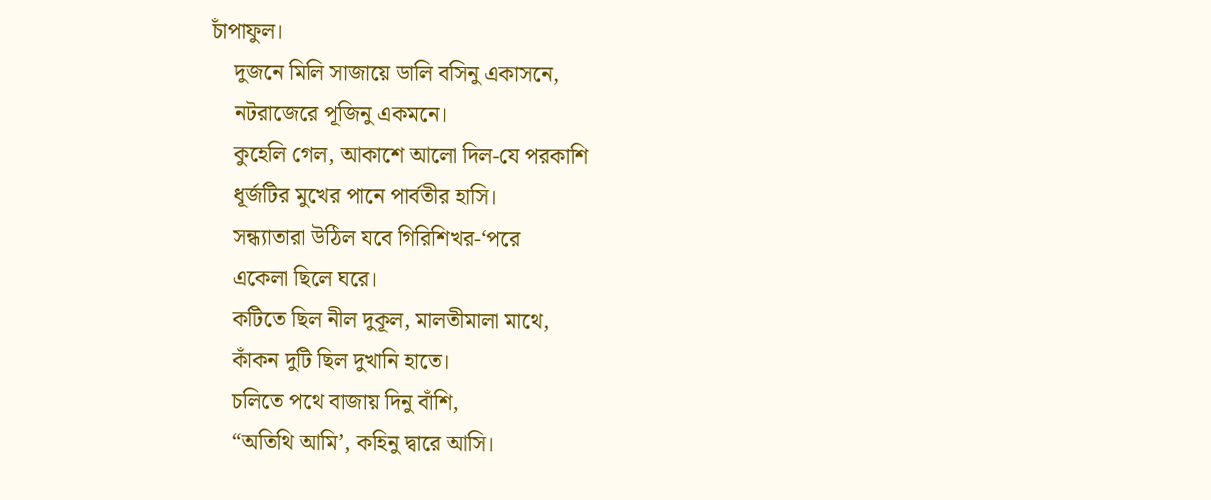চাঁপাফুল।
    দুজনে মিলি সাজায়ে ডালি বসিনু একাসনে,
    নটরাজেরে পূজিনু একমনে।
    কুহেলি গেল, আকাশে আলো দিল-যে পরকাশি
    ধূর্জটির মুখের পানে পার্বতীর হাসি।
    সন্ধ্যাতারা উঠিল যবে গিরিশিখর-‘পরে
    একেলা ছিলে ঘরে।
    কটিতে ছিল নীল দুকূল, মালতীমালা মাথে,
    কাঁকন দুটি ছিল দুখানি হাতে।
    চলিতে পথে বাজায় দিনু বাঁশি,
    “অতিথি আমি’, কহিনু দ্বারে আসি।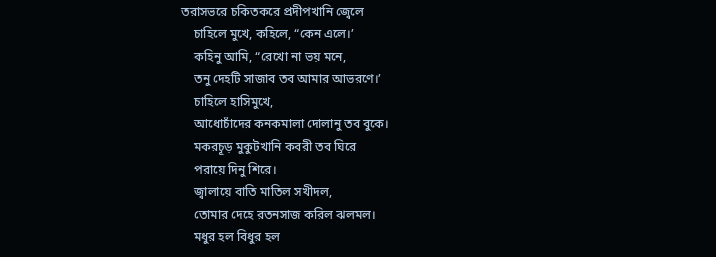তরাসভরে চকিতকরে প্রদীপখানি জ্বেলে
    চাহিলে মুখে, কহিলে, “কেন এলে।’
    কহিনু আমি, “রেখো না ভয় মনে,
    তনু দেহটি সাজাব তব আমার আভরণে।’
    চাহিলে হাসিমুখে,
    আধোচাঁদের কনকমালা দোলানু তব বুকে।
    মকরচূড় মুকুটখানি কবরী তব ঘিরে
    পরায়ে দিনু শিরে।
    জ্বালায়ে বাতি মাতিল সখীদল,
    তোমার দেহে রতনসাজ করিল ঝলমল।
    মধুর হল বিধুর হল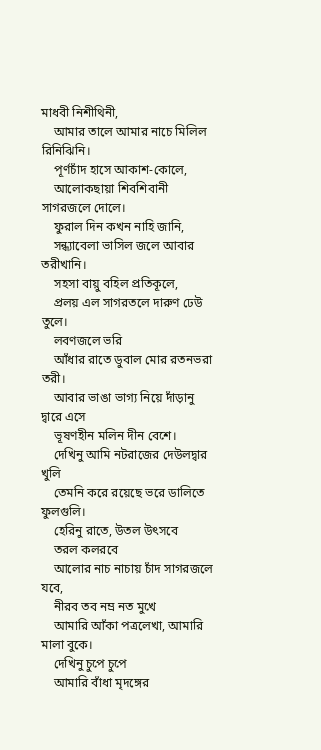মাধবী নিশীথিনী,
    আমার তালে আমার নাচে মিলিল রিনিঝিনি।
    পূর্ণচাঁদ হাসে আকাশ-কোলে,
    আলোকছায়া শিবশিবানী সাগরজলে দোলে।
    ফুরাল দিন কখন নাহি জানি,
    সন্ধ্যাবেলা ভাসিল জলে আবার তরীখানি।
    সহসা বায়ু বহিল প্রতিকূলে,
    প্রলয় এল সাগরতলে দারুণ ঢেউ তুলে।
    লবণজলে ভরি
    আঁধার রাতে ডুবাল মোর রতনভরা তরী।
    আবার ভাঙা ভাগ্য নিয়ে দাঁড়ানু দ্বারে এসে
    ভূষণহীন মলিন দীন বেশে।
    দেখিনু আমি নটরাজের দেউলদ্বার খুলি
    তেমনি করে রয়েছে ভরে ডালিতে ফুলগুলি।
    হেরিনু রাতে, উতল উৎসবে
    তরল কলরবে
    আলোর নাচ নাচায় চাঁদ সাগরজলে যবে,
    নীরব তব নম্র নত মুখে
    আমারি আঁকা পত্রলেখা, আমারি মালা বুকে।
    দেখিনু চুপে চুপে
    আমারি বাঁধা মৃদঙ্গের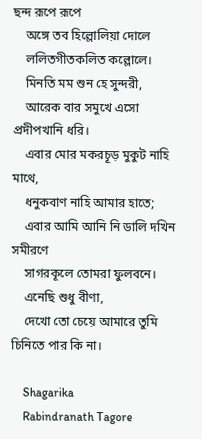ছন্দ রূপে রূপে
    অঙ্গে তব হিল্লোলিয়া দোলে
    ললিতগীতকলিত কল্লোলে।
    মিনতি মম শুন হে সুন্দরী,
    আরেক বার সমুখে এসো প্রদীপখানি ধরি।
    এবার মোর মকরচূড় মুকুট নাহি মাথে,
    ধনুকবাণ নাহি আমার হাতে;
    এবার আমি আনি নি ডালি দখিন সমীরণে
    সাগরকূলে তোমরা ফুলবনে।
    এনেছি শুধু বীণা,
    দেখো তো চেয়ে আমারে তুমি চিনিতে পার কি না।

    Shagarika
    Rabindranath Tagore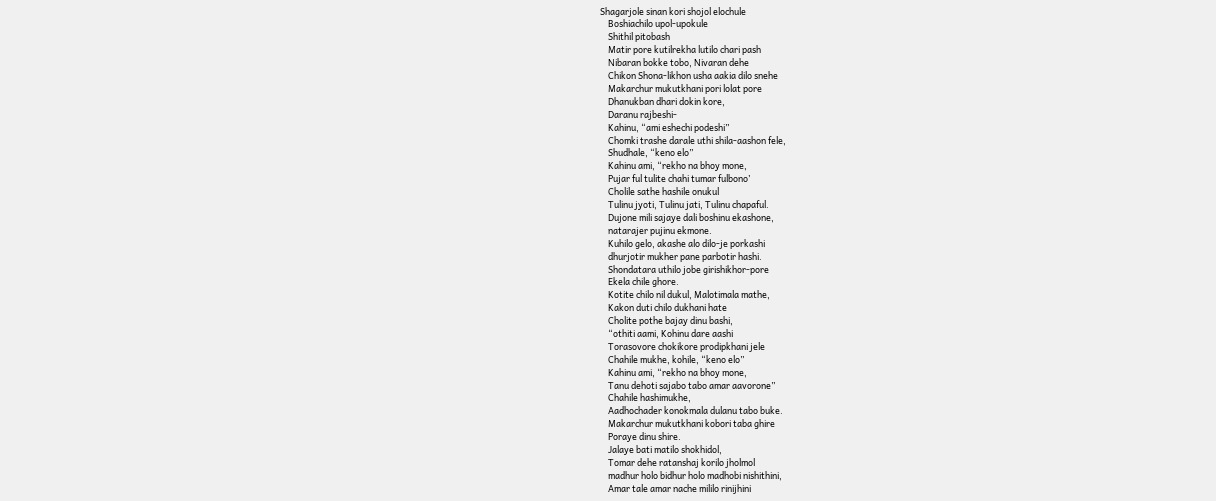Shagarjole sinan kori shojol elochule
    Boshiachilo upol-upokule
    Shithil pitobash
    Matir pore kutilrekha lutilo chari pash
    Nibaran bokke tobo, Nivaran dehe
    Chikon Shona-likhon usha aakia dilo snehe
    Makarchur mukutkhani pori lolat pore
    Dhanukban dhari dokin kore,
    Daranu rajbeshi-
    Kahinu, “ami eshechi podeshi”
    Chomki trashe darale uthi shila-aashon fele,
    Shudhale, “keno elo”
    Kahinu ami, “rekho na bhoy mone,
    Pujar ful tulite chahi tumar fulbono’
    Cholile sathe hashile onukul
    Tulinu jyoti, Tulinu jati, Tulinu chapaful.
    Dujone mili sajaye dali boshinu ekashone,
    natarajer pujinu ekmone.
    Kuhilo gelo, akashe alo dilo-je porkashi
    dhurjotir mukher pane parbotir hashi.
    Shondatara uthilo jobe girishikhor-pore
    Ekela chile ghore.
    Kotite chilo nil dukul, Malotimala mathe,
    Kakon duti chilo dukhani hate
    Cholite pothe bajay dinu bashi,
    “othiti aami, Kohinu dare aashi
    Torasovore chokikore prodipkhani jele
    Chahile mukhe, kohile, “keno elo”
    Kahinu ami, “rekho na bhoy mone,
    Tanu dehoti sajabo tabo amar aavorone”
    Chahile hashimukhe,
    Aadhochader konokmala dulanu tabo buke.
    Makarchur mukutkhani kobori taba ghire
    Poraye dinu shire.
    Jalaye bati matilo shokhidol,
    Tomar dehe ratanshaj korilo jholmol
    madhur holo bidhur holo madhobi nishithini,
    Amar tale amar nache mililo rinijhini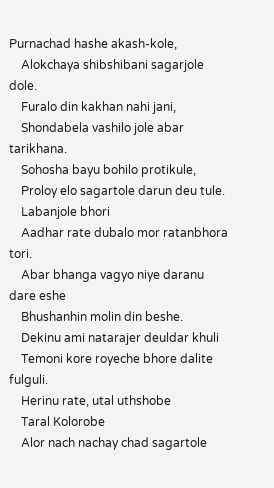Purnachad hashe akash-kole,
    Alokchaya shibshibani sagarjole dole.
    Furalo din kakhan nahi jani,
    Shondabela vashilo jole abar tarikhana.
    Sohosha bayu bohilo protikule,
    Proloy elo sagartole darun deu tule.
    Labanjole bhori
    Aadhar rate dubalo mor ratanbhora tori.
    Abar bhanga vagyo niye daranu dare eshe
    Bhushanhin molin din beshe.
    Dekinu ami natarajer deuldar khuli
    Temoni kore royeche bhore dalite fulguli.
    Herinu rate, utal uthshobe
    Taral Kolorobe
    Alor nach nachay chad sagartole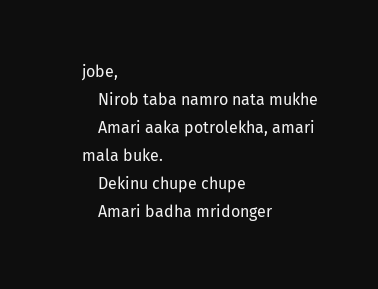jobe,
    Nirob taba namro nata mukhe
    Amari aaka potrolekha, amari mala buke.
    Dekinu chupe chupe
    Amari badha mridonger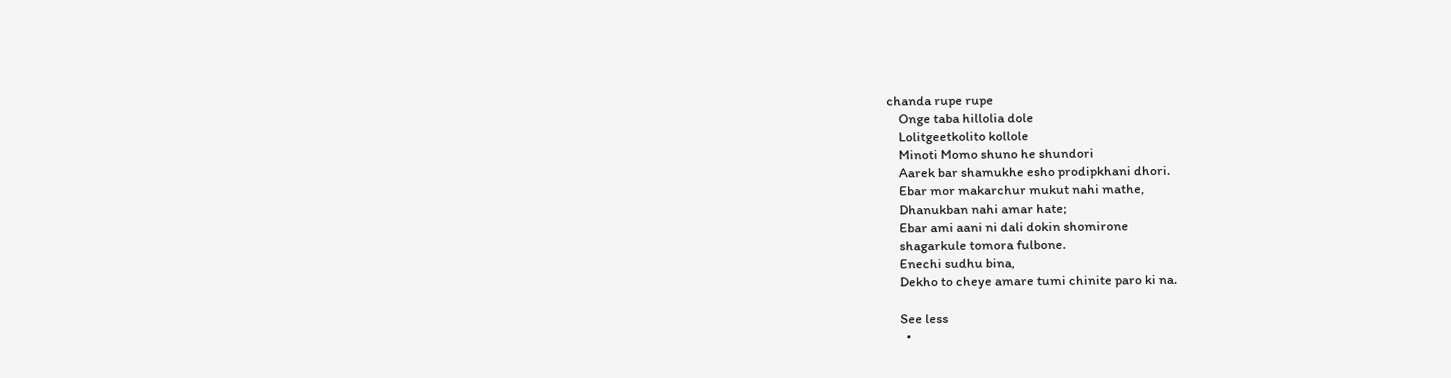chanda rupe rupe
    Onge taba hillolia dole
    Lolitgeetkolito kollole
    Minoti Momo shuno he shundori
    Aarek bar shamukhe esho prodipkhani dhori.
    Ebar mor makarchur mukut nahi mathe,
    Dhanukban nahi amar hate;
    Ebar ami aani ni dali dokin shomirone
    shagarkule tomora fulbone.
    Enechi sudhu bina,
    Dekho to cheye amare tumi chinite paro ki na.

    See less
      •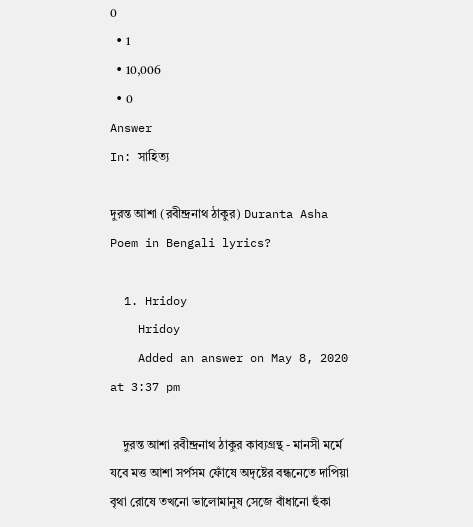0
  • 1
  • 10,006
  • 0
Answer
In: সাহিত্য

দুরন্ত আশা (রবীন্দ্রনাথ ঠাকুর) Duranta Asha Poem in Bengali lyrics?

  1. Hridoy
    Hridoy
    Added an answer on May 8, 2020 at 3:37 pm

    দুরন্ত আশা রবীন্দ্রনাথ ঠাকুর কাব্যগ্রন্থ - মানসী মর্মে যবে মত্ত আশা সর্পসম ফোঁষে অদৃষ্টের বন্ধনেতে দাপিয়া বৃথা রোষে তখনো ভালোমানুষ সেজে বাঁধানো হুঁকা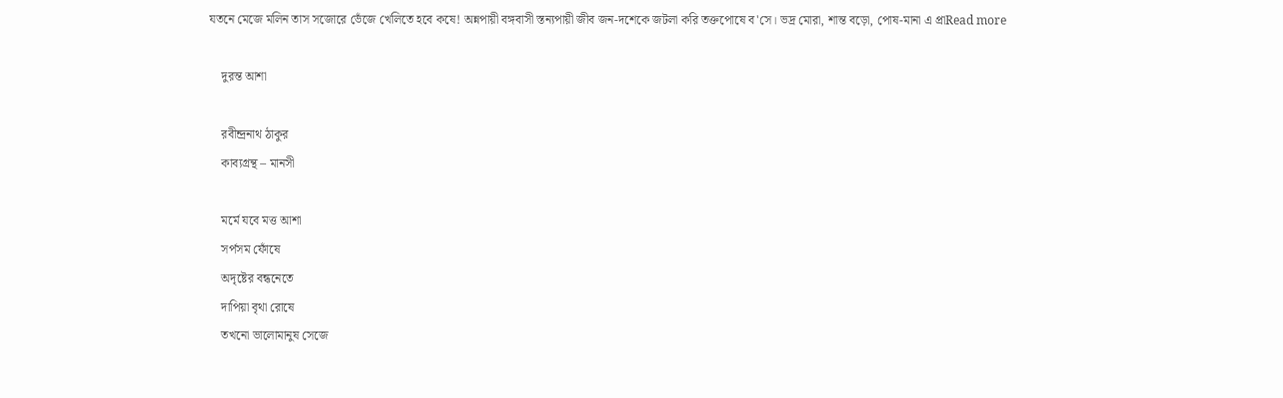যতনে মেজে মলিন তাস সজোরে ভেঁজে খেলিতে হবে কষে! অন্নপায়ী বঙ্গবাসী স্তন্যপায়ী জীব জন-দশেকে জটলা করি তক্তপোষে ব'সে। ভদ্র মোরা, শান্ত বড়ো, পোষ-মানা এ প্রাRead more

    দুরন্ত আশা

    রবীন্দ্রনাথ ঠাকুর
    কাব্যগ্রন্থ – মানসী

    মর্মে যবে মত্ত আশা
    সর্পসম ফোঁষে
    অদৃষ্টের বন্ধনেতে
    দাপিয়া বৃথা রোষে
    তখনো ভালোমানুষ সেজে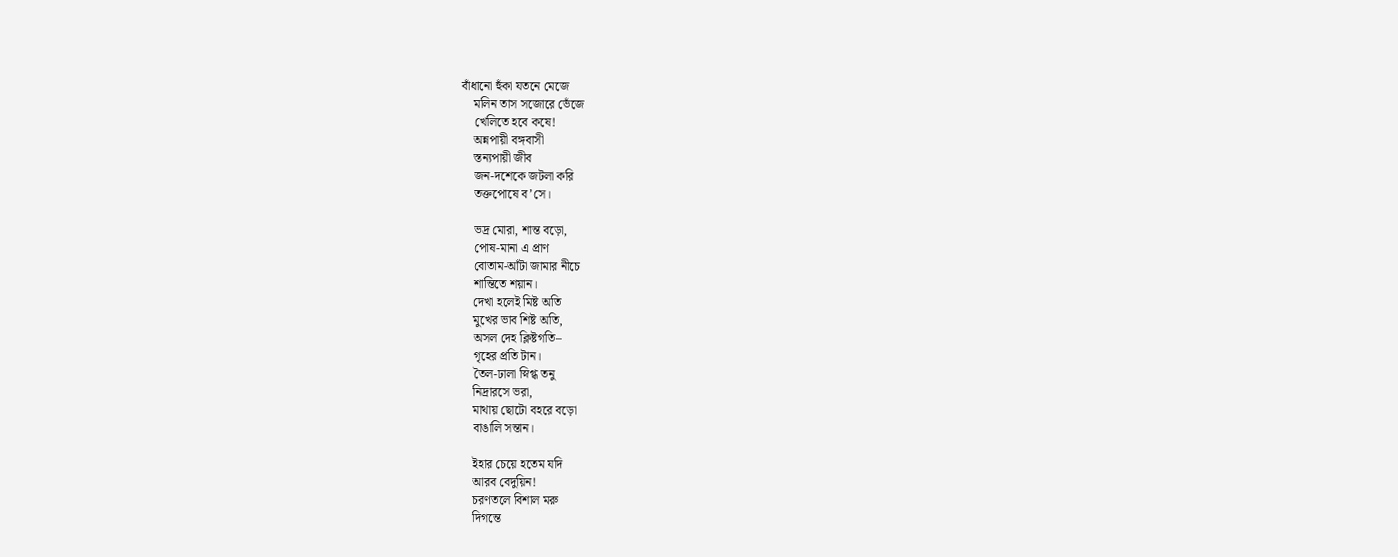বাঁধানো হুঁকা যতনে মেজে
    মলিন তাস সজোরে ভেঁজে
    খেলিতে হবে কষে!
    অন্নপায়ী বঙ্গবাসী
    স্তন্যপায়ী জীব
    জন-দশেকে জটলা করি
    তক্তপোষে ব’সে।

    ভদ্র মোরা, শান্ত বড়ো,
    পোষ-মানা এ প্রাণ
    বোতাম-আঁটা জামার নীচে
    শান্তিতে শয়ান।
    দেখা হলেই মিষ্ট অতি
    মুখের ভাব শিষ্ট অতি,
    অসল দেহ ক্লিষ্টগতি–
    গৃহের প্রতি টান।
    তৈল-ঢালা স্নিগ্ধ তনু
    নিদ্রারসে ভরা,
    মাথায় ছোটো বহরে বড়ো
    বাঙালি সন্তান।

    ইহার চেয়ে হতেম যদি
    আরব বেদুয়িন!
    চরণতলে বিশাল মরু
    দিগন্তে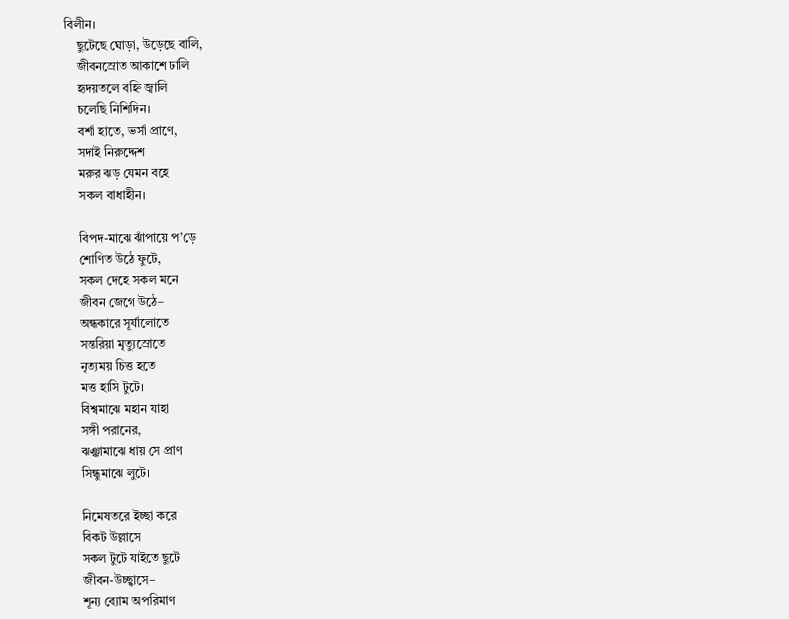বিলীন।
    ছুটেছে ঘোড়া, উড়েছে বালি,
    জীবনস্রোত আকাশে ঢালি
    হৃদয়তলে বহ্নি জ্বালি
    চলেছি নিশিদিন।
    বর্শা হাতে, ভর্সা প্রাণে,
    সদাই নিরুদ্দেশ
    মরুর ঝড় যেমন বহে
    সকল বাধাহীন।

    বিপদ-মাঝে ঝাঁপায়ে প’ড়ে
    শোণিত উঠে ফুটে,
    সকল দেহে সকল মনে
    জীবন জেগে উঠে–
    অন্ধকারে সূর্যালোতে
    সন্তরিয়া মৃত্যুস্রোতে
    নৃত্যময় চিত্ত হতে
    মত্ত হাসি টুটে।
    বিশ্বমাঝে মহান যাহা
    সঙ্গী পরানের,
    ঝঞ্ঝামাঝে ধায় সে প্রাণ
    সিন্ধুমাঝে লুটে।

    নিমেষতরে ইচ্ছা করে
    বিকট উল্লাসে
    সকল টুটে যাইতে ছুটে
    জীবন-উচ্ছ্বাসে–
    শূন্য ব্যোম অপরিমাণ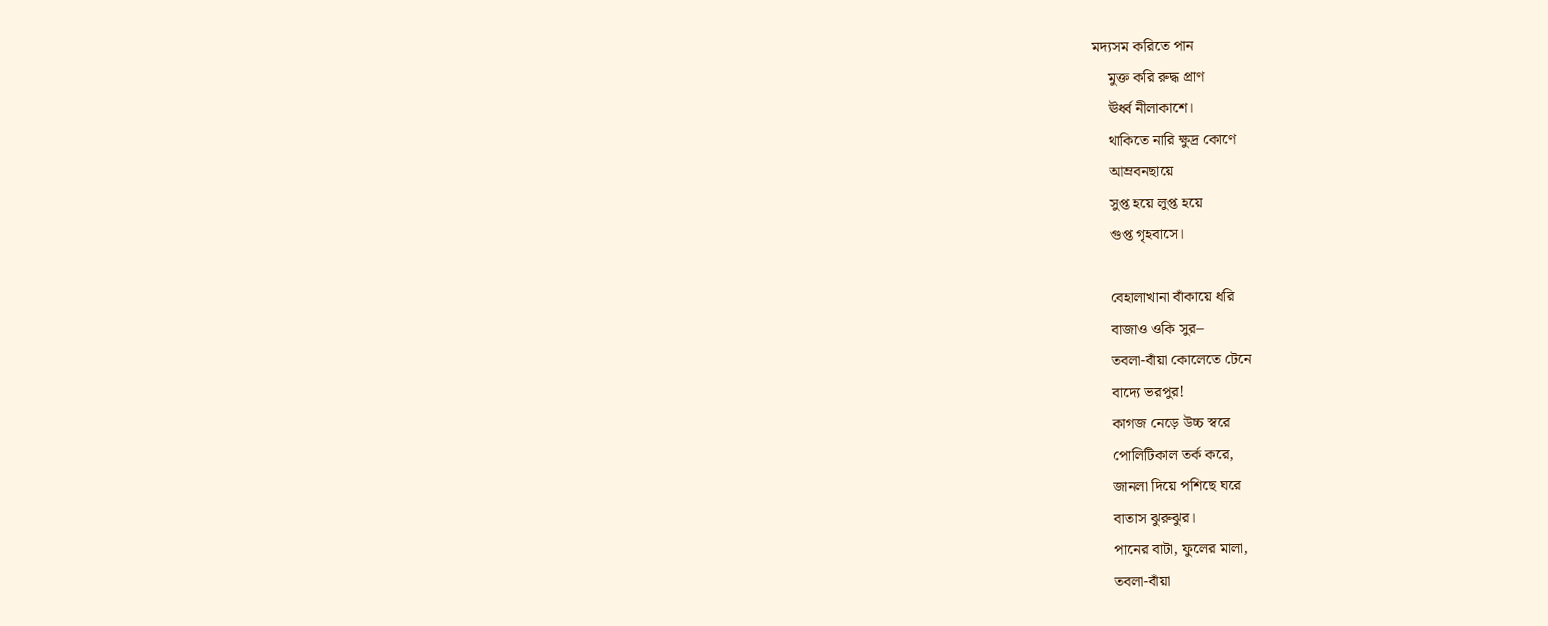মদ্যসম করিতে পান
    মুক্ত করি রুদ্ধ প্রাণ
    ঊর্ধ্ব নীলাকাশে।
    থাকিতে নারি ক্ষুদ্র কোণে
    আম্রবনছায়ে
    সুপ্ত হয়ে লুপ্ত হয়ে
    গুপ্ত গৃহবাসে।

    বেহালাখানা বাঁকায়ে ধরি
    বাজাও ওকি সুর–
    তবলা-বাঁয়া কোলেতে টেনে
    বাদ্যে ভরপুর!
    কাগজ নেড়ে উচ্চ স্বরে
    পোলিটিকাল তর্ক করে,
    জানলা দিয়ে পশিছে ঘরে
    বাতাস ঝুরুঝুর।
    পানের বাটা, ফুলের মালা,
    তবলা-বাঁয়া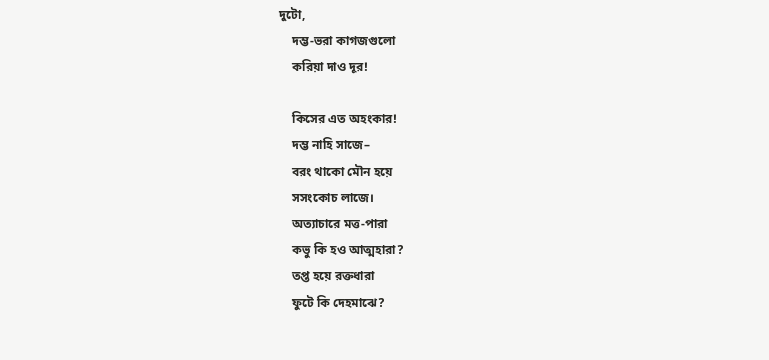দুটো,
    দম্ভ-ভরা কাগজগুলো
    করিয়া দাও দূর!

    কিসের এত অহংকার!
    দম্ভ নাহি সাজে–
    বরং থাকো মৌন হয়ে
    সসংকোচ লাজে।
    অত্যাচারে মত্ত-পারা
    কভু কি হও আত্মহারা?
    তপ্ত হয়ে রক্তধারা
    ফুটে কি দেহমাঝে?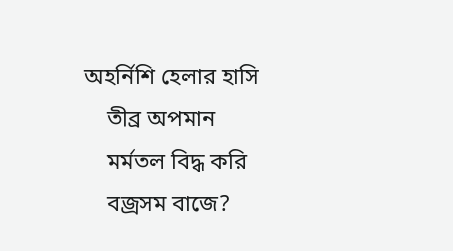অহর্নিশি হেলার হাসি
    তীব্র অপমান
    মর্মতল বিদ্ধ করি
    বজ্রসম বাজে?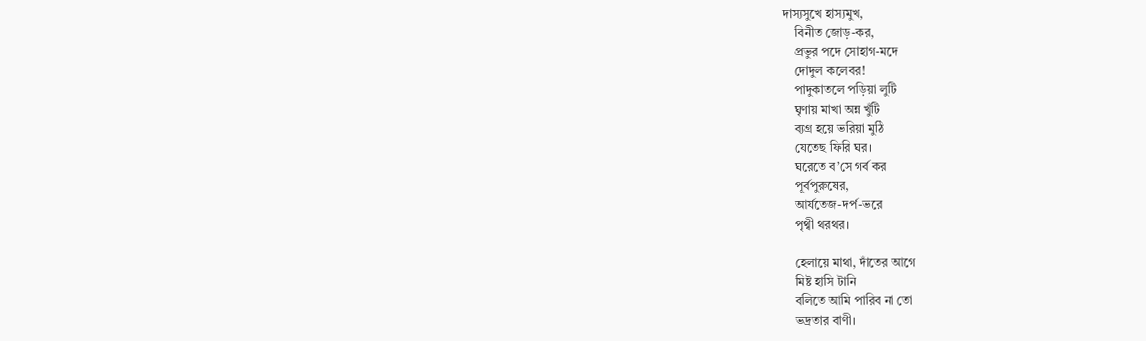দাস্যসুখে হাস্যমুখ,
    বিনীত জোড়-কর,
    প্রভুর পদে সোহাগ-মদে
    দোদুল কলেবর!
    পাদুকাতলে পড়িয়া লুটি
    ঘৃণায় মাখা অন্ন খুঁটি
    ব্যগ্র হয়ে ভরিয়া মুঠি
    যেতেছ ফিরি ঘর।
    ঘরেতে ব’সে গর্ব কর
    পূর্বপুরুষের,
    আর্যতেজ-দর্প-ভরে
    পৃথ্বী থরথর।

    হেলায়ে মাথা, দাঁতের আগে
    মিষ্ট হাসি টানি
    বলিতে আমি পারিব না তো
    ভদ্রতার বাণী।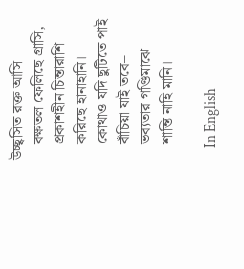উচ্ছ্বসিত রক্ত আসি
    বক্ষতল ফেলিছে গ্রাসি,
    প্রকাশহীন চিন্তারাশি
    করিছে হানাহানি।
    কোথাও যদি ছুটিতে পাই
    বাঁচিয়া যাই তবে–
    ভব্যতার গণ্ডিমাঝে
    শান্তি নাহি মানি।

    In English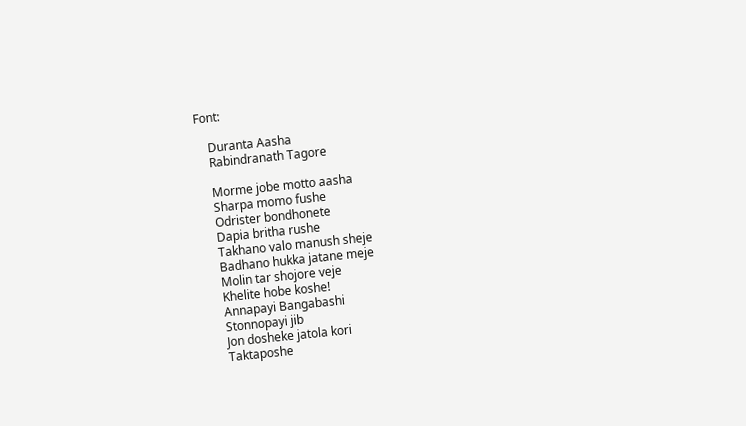Font:

    Duranta Aasha
    Rabindranath Tagore

    Morme jobe motto aasha
    Sharpa momo fushe
    Odrister bondhonete
    Dapia britha rushe
    Takhano valo manush sheje
    Badhano hukka jatane meje
    Molin tar shojore veje
    Khelite hobe koshe!
    Annapayi Bangabashi
    Stonnopayi jib
    Jon dosheke jatola kori
    Taktaposhe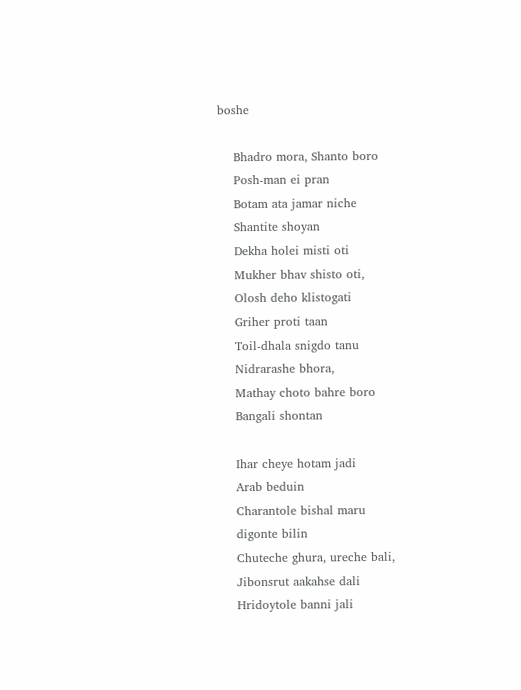boshe

    Bhadro mora, Shanto boro
    Posh-man ei pran
    Botam ata jamar niche
    Shantite shoyan
    Dekha holei misti oti
    Mukher bhav shisto oti,
    Olosh deho klistogati
    Griher proti taan
    Toil-dhala snigdo tanu
    Nidrarashe bhora,
    Mathay choto bahre boro
    Bangali shontan

    Ihar cheye hotam jadi
    Arab beduin
    Charantole bishal maru
    digonte bilin
    Chuteche ghura, ureche bali,
    Jibonsrut aakahse dali
    Hridoytole banni jali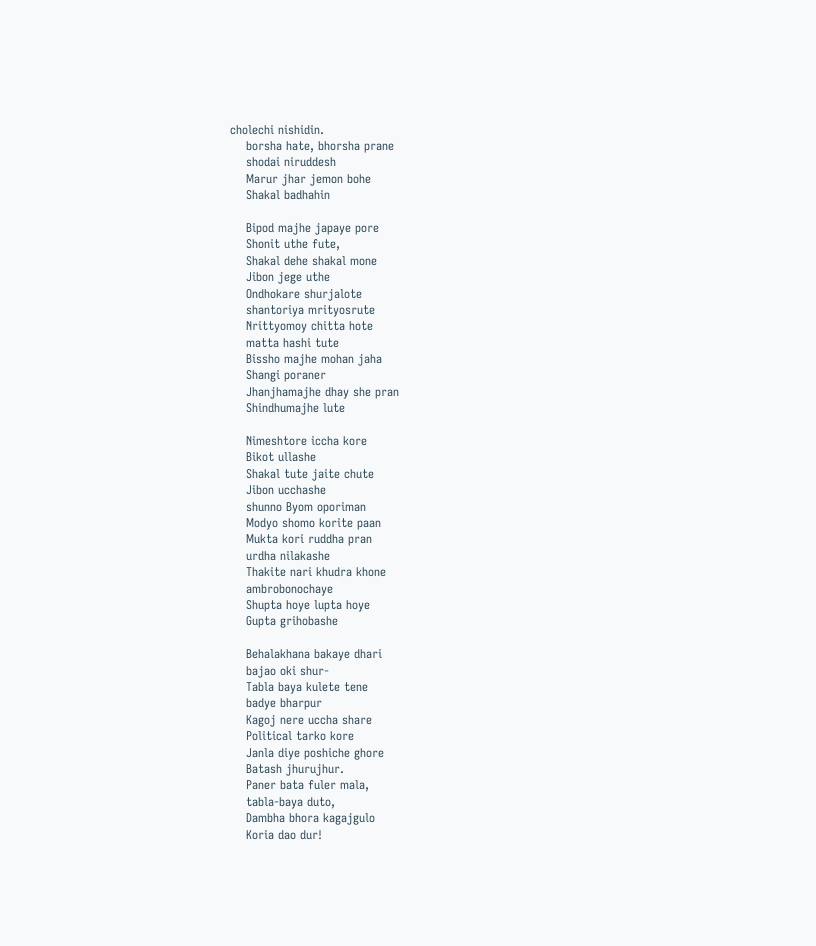cholechi nishidin.
    borsha hate, bhorsha prane
    shodai niruddesh
    Marur jhar jemon bohe
    Shakal badhahin

    Bipod majhe japaye pore
    Shonit uthe fute,
    Shakal dehe shakal mone
    Jibon jege uthe
    Ondhokare shurjalote
    shantoriya mrityosrute
    Nrittyomoy chitta hote
    matta hashi tute
    Bissho majhe mohan jaha
    Shangi poraner
    Jhanjhamajhe dhay she pran
    Shindhumajhe lute

    Nimeshtore iccha kore
    Bikot ullashe
    Shakal tute jaite chute
    Jibon ucchashe
    shunno Byom oporiman
    Modyo shomo korite paan
    Mukta kori ruddha pran
    urdha nilakashe
    Thakite nari khudra khone
    ambrobonochaye
    Shupta hoye lupta hoye
    Gupta grihobashe

    Behalakhana bakaye dhari
    bajao oki shur-
    Tabla baya kulete tene
    badye bharpur
    Kagoj nere uccha share
    Political tarko kore
    Janla diye poshiche ghore
    Batash jhurujhur.
    Paner bata fuler mala,
    tabla-baya duto,
    Dambha bhora kagajgulo
    Koria dao dur!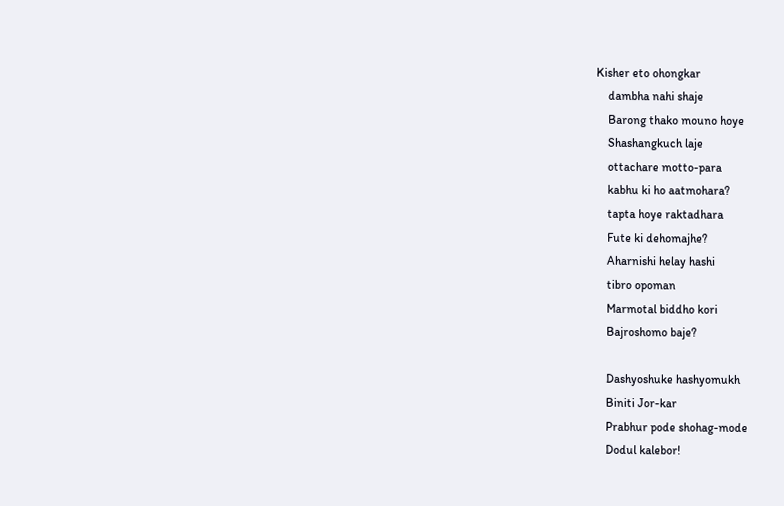Kisher eto ohongkar
    dambha nahi shaje
    Barong thako mouno hoye
    Shashangkuch laje
    ottachare motto-para
    kabhu ki ho aatmohara?
    tapta hoye raktadhara
    Fute ki dehomajhe?
    Aharnishi helay hashi
    tibro opoman
    Marmotal biddho kori
    Bajroshomo baje?

    Dashyoshuke hashyomukh
    Biniti Jor-kar
    Prabhur pode shohag-mode
    Dodul kalebor!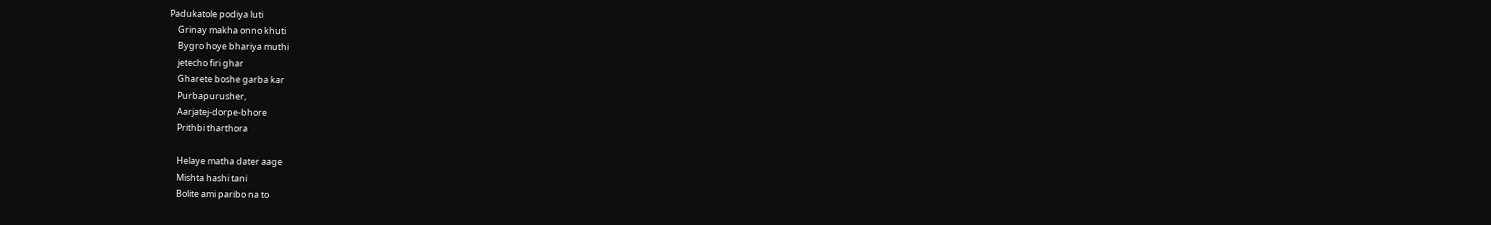Padukatole podiya luti
    Grinay makha onno khuti
    Bygro hoye bhariya muthi
    jetecho firi ghar
    Gharete boshe garba kar
    Purbapurusher,
    Aarjatej-dorpe-bhore
    Prithbi tharthora

    Helaye matha dater aage
    Mishta hashi tani
    Bolite ami paribo na to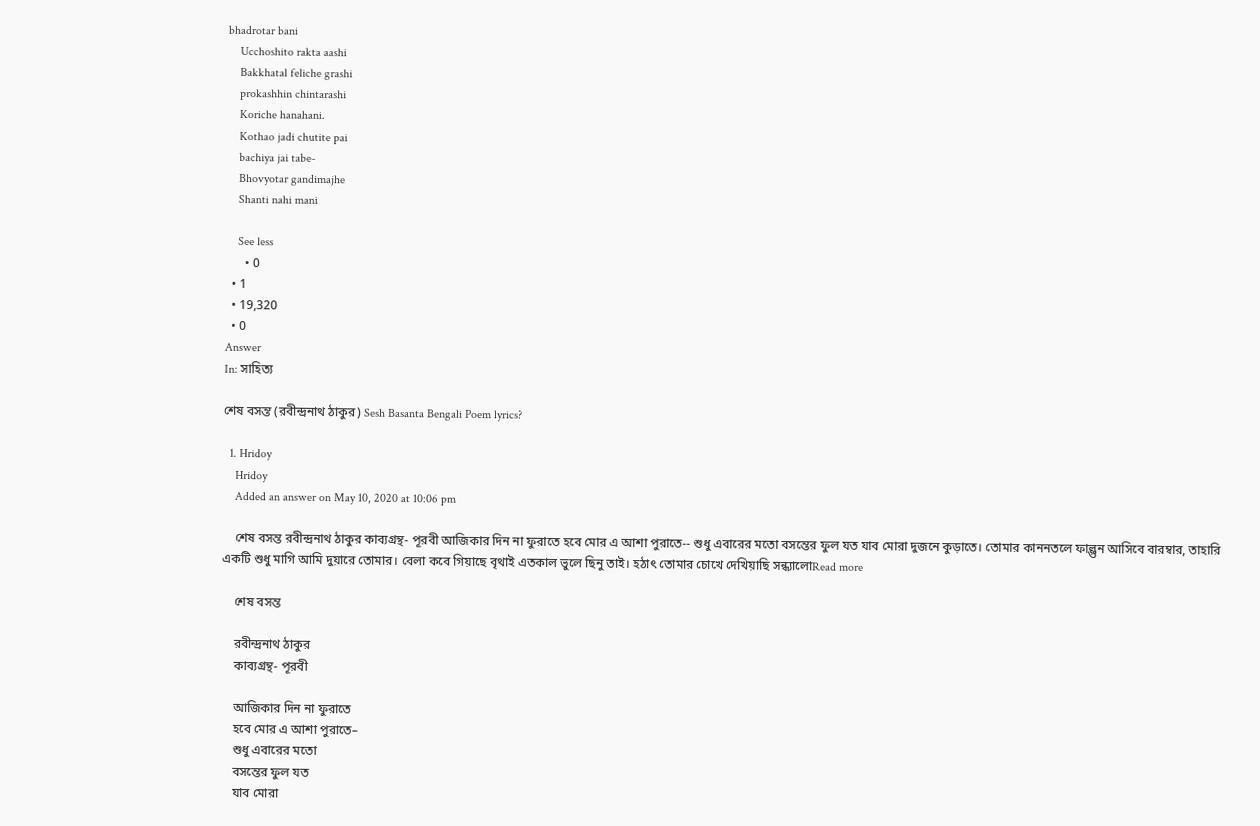bhadrotar bani
    Ucchoshito rakta aashi
    Bakkhatal feliche grashi
    prokashhin chintarashi
    Koriche hanahani.
    Kothao jadi chutite pai
    bachiya jai tabe-
    Bhovyotar gandimajhe
    Shanti nahi mani

    See less
      • 0
  • 1
  • 19,320
  • 0
Answer
In: সাহিত্য

শেষ বসন্ত (রবীন্দ্রনাথ ঠাকুর) Sesh Basanta Bengali Poem lyrics?

  1. Hridoy
    Hridoy
    Added an answer on May 10, 2020 at 10:06 pm

    শেষ বসন্ত রবীন্দ্রনাথ ঠাকুর কাব্যগ্রন্থ- পূরবী আজিকার দিন না ফুরাতে হবে মোর এ আশা পুরাতে-- শুধু এবারের মতো বসন্তের ফুল যত যাব মোরা দুজনে কুড়াতে। তোমার কাননতলে ফাল্গুন আসিবে বারম্বার, তাহারি একটি শুধু মাগি আমি দুয়ারে তোমার। বেলা কবে গিয়াছে বৃথাই এতকাল ভুলে ছিনু তাই। হঠাৎ তোমার চোখে দেখিয়াছি সন্ধ্যালোRead more

    শেষ বসন্ত

    রবীন্দ্রনাথ ঠাকুর
    কাব্যগ্রন্থ- পূরবী

    আজিকার দিন না ফুরাতে
    হবে মোর এ আশা পুরাতে–
    শুধু এবারের মতো
    বসন্তের ফুল যত
    যাব মোরা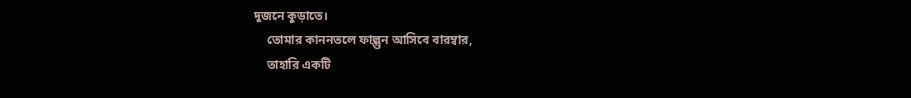দুজনে কুড়াতে।
    তোমার কাননতলে ফাল্গুন আসিবে বারম্বার,
    তাহারি একটি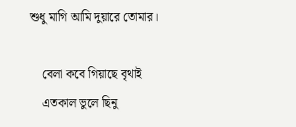শুধু মাগি আমি দুয়ারে তোমার।

    বেলা কবে গিয়াছে বৃথাই
    এতকাল ভুলে ছিনু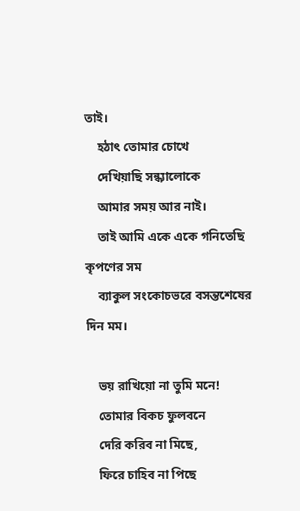তাই।
    হঠাৎ তোমার চোখে
    দেখিয়াছি সন্ধ্যালোকে
    আমার সময় আর নাই।
    তাই আমি একে একে গনিতেছি কৃপণের সম
    ব্যাকুল সংকোচভরে বসন্তশেষের দিন মম।

    ভয় রাখিয়ো না তুমি মনে!
    তোমার বিকচ ফুলবনে
    দেরি করিব না মিছে,
    ফিরে চাহিব না পিছে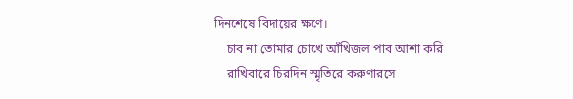দিনশেষে বিদায়ের ক্ষণে।
    চাব না তোমার চোখে আঁখিজল পাব আশা করি
    রাখিবারে চিরদিন স্মৃতিরে করুণারসে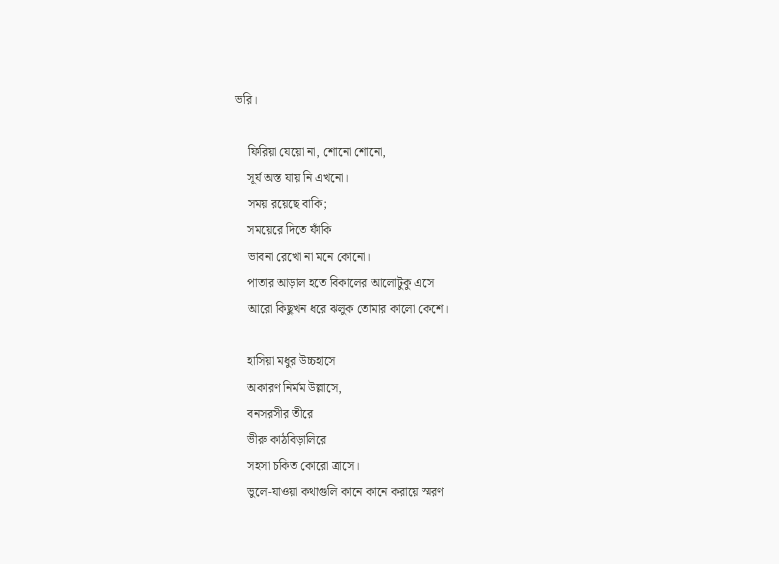ভরি।

    ফিরিয়া যেয়ো না, শোনো শোনো,
    সূর্য অস্ত যায় নি এখনো।
    সময় রয়েছে বাকি;
    সময়েরে দিতে ফাঁকি
    ভাবনা রেখো না মনে কোনো।
    পাতার আড়াল হতে বিকালের আলোটুকু এসে
    আরো কিছুখন ধরে ঝলুক তোমার কালো কেশে।

    হাসিয়া মধুর উচ্চহাসে
    অকারণ নির্মম উল্লাসে,
    বনসরসীর তীরে
    ভীরু কাঠবিড়ালিরে
    সহসা চকিত কোরো ত্রাসে।
    ভুলে-যাওয়া কথাগুলি কানে কানে করায়ে স্মরণ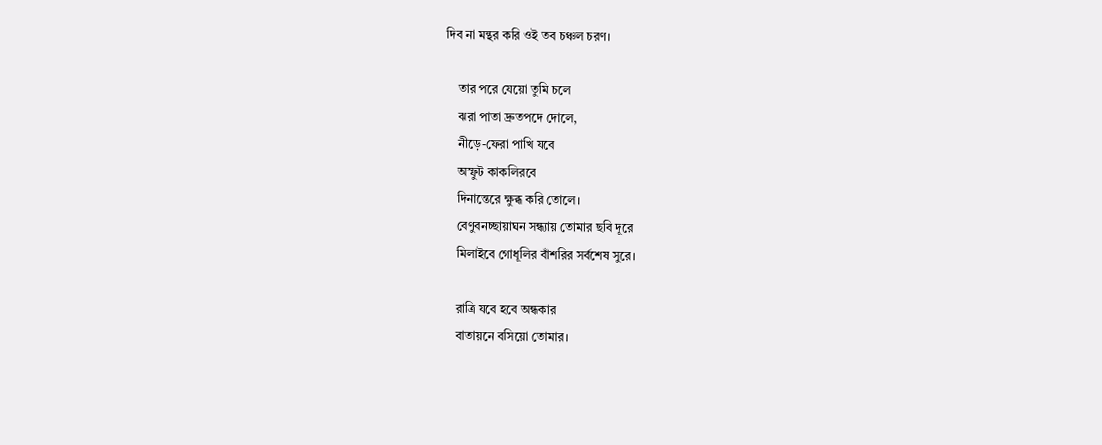দিব না মন্থর করি ওই তব চঞ্চল চরণ।

    তার পরে যেয়ো তুমি চলে
    ঝরা পাতা দ্রুতপদে দোলে,
    নীড়ে-ফেরা পাখি যবে
    অস্ফুট কাকলিরবে
    দিনান্তেরে ক্ষুব্ধ করি তোলে।
    বেণুবনচ্ছায়াঘন সন্ধ্যায় তোমার ছবি দূরে
    মিলাইবে গোধূলির বাঁশরির সর্বশেষ সুরে।

    রাত্রি যবে হবে অন্ধকার
    বাতায়নে বসিয়ো তোমার।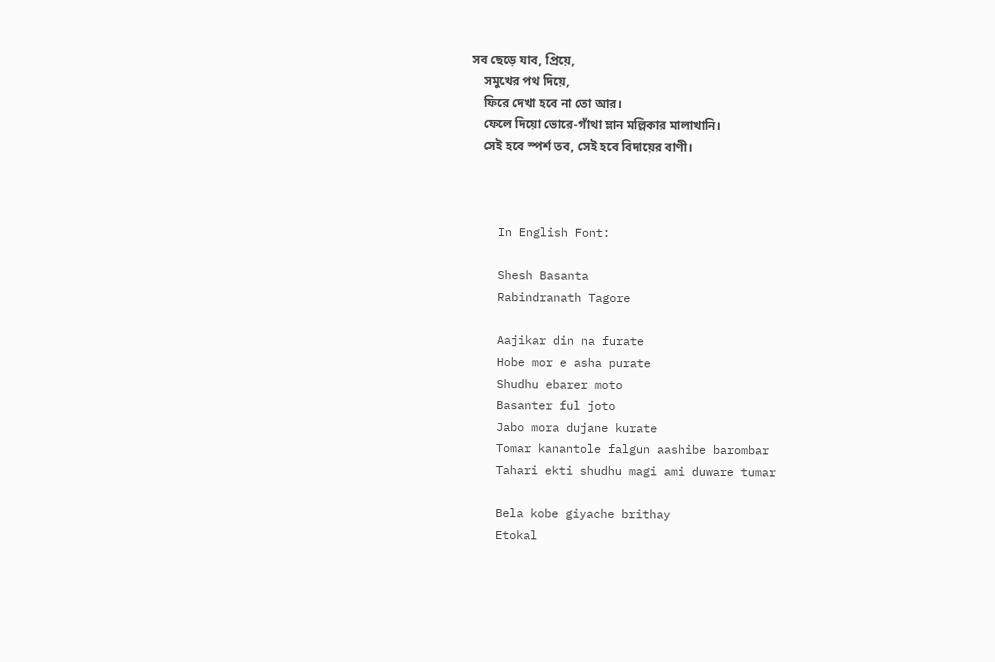সব ছেড়ে যাব, প্রিয়ে,
    সমুখের পথ দিয়ে,
    ফিরে দেখা হবে না তো আর।
    ফেলে দিয়ো ভোরে-গাঁথা ম্লান মল্লিকার মালাখানি।
    সেই হবে স্পর্শ তব, সেই হবে বিদায়ের বাণী।



    In English Font:

    Shesh Basanta
    Rabindranath Tagore

    Aajikar din na furate
    Hobe mor e asha purate
    Shudhu ebarer moto
    Basanter ful joto
    Jabo mora dujane kurate
    Tomar kanantole falgun aashibe barombar
    Tahari ekti shudhu magi ami duware tumar

    Bela kobe giyache brithay
    Etokal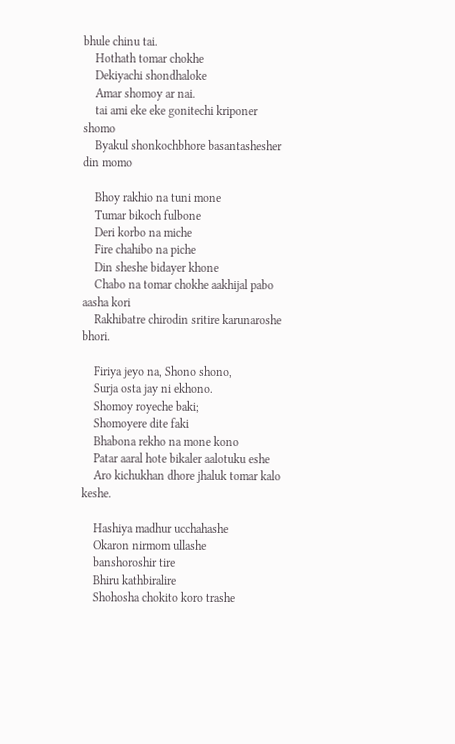bhule chinu tai.
    Hothath tomar chokhe
    Dekiyachi shondhaloke
    Amar shomoy ar nai.
    tai ami eke eke gonitechi kriponer shomo
    Byakul shonkochbhore basantashesher din momo

    Bhoy rakhio na tuni mone
    Tumar bikoch fulbone
    Deri korbo na miche
    Fire chahibo na piche
    Din sheshe bidayer khone
    Chabo na tomar chokhe aakhijal pabo aasha kori
    Rakhibatre chirodin sritire karunaroshe bhori.

    Firiya jeyo na, Shono shono,
    Surja osta jay ni ekhono.
    Shomoy royeche baki;
    Shomoyere dite faki
    Bhabona rekho na mone kono
    Patar aaral hote bikaler aalotuku eshe
    Aro kichukhan dhore jhaluk tomar kalo keshe.

    Hashiya madhur ucchahashe
    Okaron nirmom ullashe
    banshoroshir tire
    Bhiru kathbiralire
    Shohosha chokito koro trashe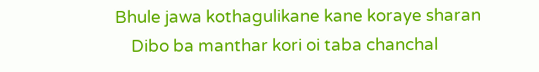Bhule jawa kothagulikane kane koraye sharan
    Dibo ba manthar kori oi taba chanchal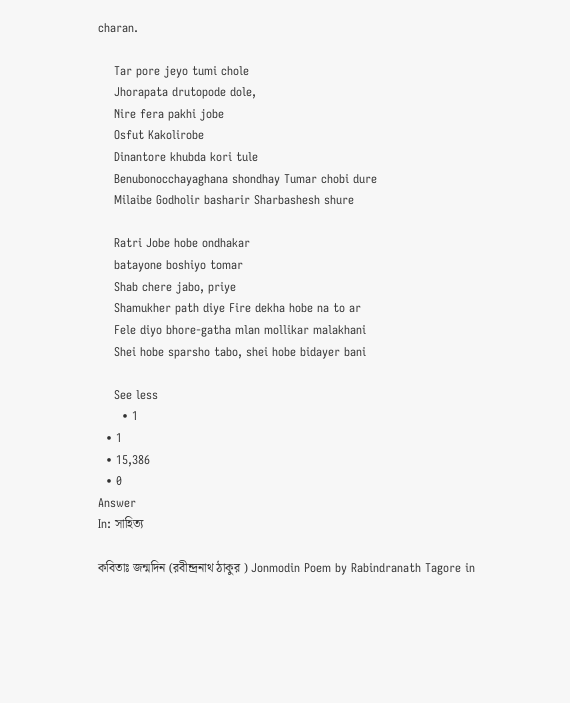charan.

    Tar pore jeyo tumi chole
    Jhorapata drutopode dole,
    Nire fera pakhi jobe
    Osfut Kakolirobe
    Dinantore khubda kori tule
    Benubonocchayaghana shondhay Tumar chobi dure
    Milaibe Godholir basharir Sharbashesh shure

    Ratri Jobe hobe ondhakar
    batayone boshiyo tomar
    Shab chere jabo, priye
    Shamukher path diye Fire dekha hobe na to ar
    Fele diyo bhore-gatha mlan mollikar malakhani
    Shei hobe sparsho tabo, shei hobe bidayer bani

    See less
      • 1
  • 1
  • 15,386
  • 0
Answer
In: সাহিত্য

কবিতাঃ জন্মদিন (রবীন্দ্রনাথ ঠাকুর ) Jonmodin Poem by Rabindranath Tagore in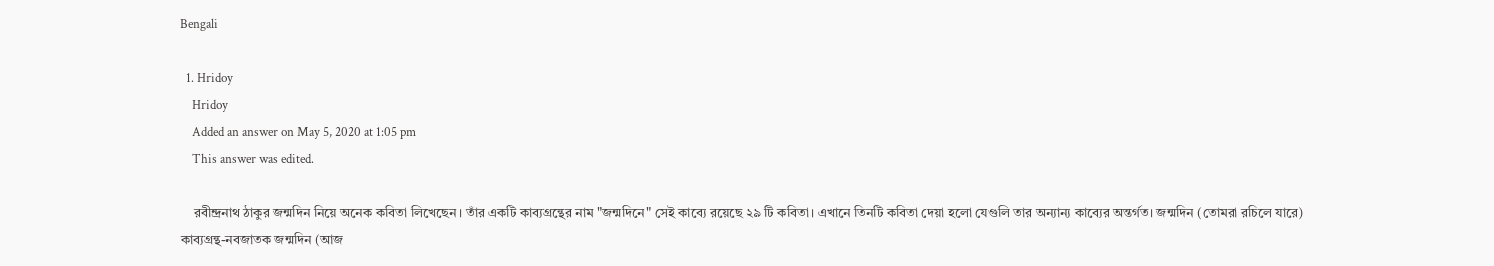Bengali

  1. Hridoy
    Hridoy
    Added an answer on May 5, 2020 at 1:05 pm
    This answer was edited.

    রবীন্দ্রনাথ ঠাকুর জন্মদিন নিয়ে অনেক কবিতা লিখেছেন। তাঁর একটি কাব্যগ্রন্থের নাম "জন্মদিনে" সেই কাব্যে রয়েছে ২৯ টি কবিতা। এখানে তিনটি কবিতা দেয়া হলো যেগুলি তার অন্যান্য কাব্যের অন্তর্গত। জন্মদিন (তোমরা রচিলে যারে) কাব্যগ্রন্থ-নবজাতক জন্মদিন (আজ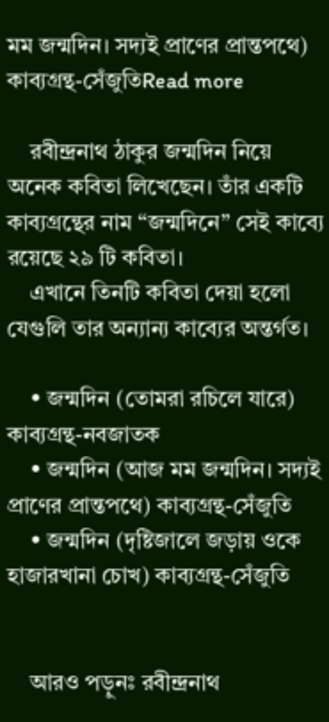মম জন্মদিন। সদ্যই প্রাণের প্রান্তপথে) কাব্যগ্রন্থ-সেঁজুতিRead more

    রবীন্দ্রনাথ ঠাকুর জন্মদিন নিয়ে অনেক কবিতা লিখেছেন। তাঁর একটি কাব্যগ্রন্থের নাম “জন্মদিনে” সেই কাব্যে রয়েছে ২৯ টি কবিতা।
    এখানে তিনটি কবিতা দেয়া হলো যেগুলি তার অন্যান্য কাব্যের অন্তর্গত।

    • জন্মদিন (তোমরা রচিলে যারে) কাব্যগ্রন্থ-নবজাতক
    • জন্মদিন (আজ মম জন্মদিন। সদ্যই প্রাণের প্রান্তপথে) কাব্যগ্রন্থ-সেঁজুতি
    • জন্মদিন (দৃষ্টিজালে জড়ায় ওকে হাজারখানা চোখ) কাব্যগ্রন্থ-সেঁজুতি


    আরও পড়ুনঃ রবীন্দ্রনাথ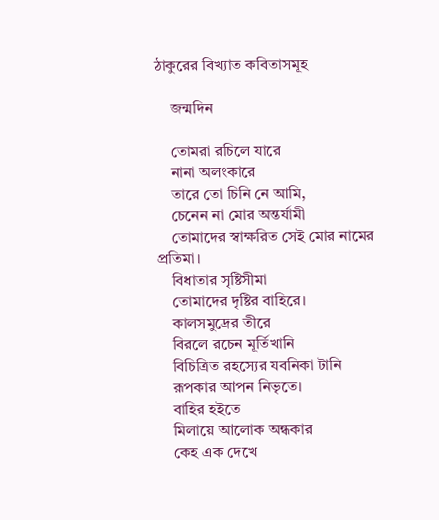ঠাকুরের বিখ্যাত কবিতাসমূহ

    জন্মদিন

    তোমরা রচিলে যারে
    নানা অলংকারে
    তারে তো চিনি নে আমি,
    চেনেন না মোর অন্তর্যামী
    তোমাদের স্বাক্ষরিত সেই মোর নামের প্রতিমা।
    বিধাতার সৃষ্টিসীমা
    তোমাদের দৃষ্টির বাহিরে।
    কালসমুদ্রের তীরে
    বিরলে রচেন মূর্তিখানি
    বিচিত্রিত রহস্যের যবনিকা টানি
    রূপকার আপন নিভৃতে।
    বাহির হইতে
    মিলায়ে আলোক অন্ধকার
    কেহ এক দেখে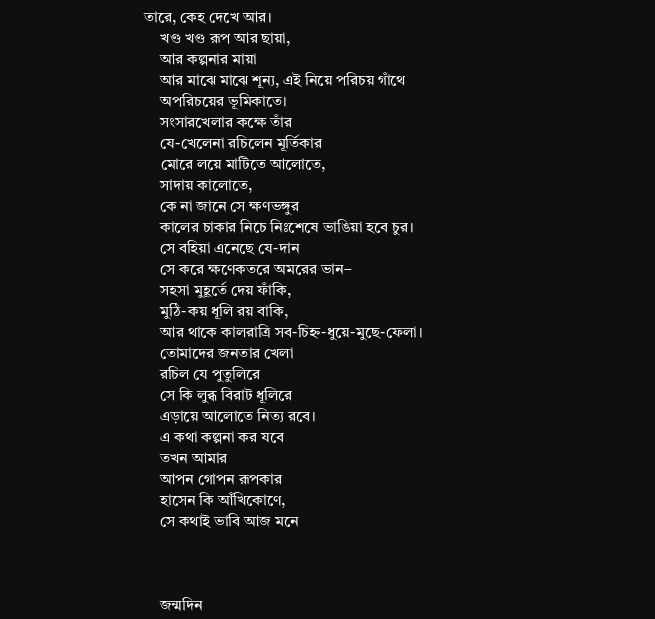তারে, কেহ দেখে আর।
    খণ্ড খণ্ড রূপ আর ছায়া,
    আর কল্পনার মায়া
    আর মাঝে মাঝে শূন্য, এই নিয়ে পরিচয় গাঁথে
    অপরিচয়ের ভূমিকাতে।
    সংসারখেলার কক্ষে তাঁর
    যে-খেলেনা রচিলেন মূর্তিকার
    মোরে লয়ে মাটিতে আলোতে,
    সাদায় কালোতে,
    কে না জানে সে ক্ষণভঙ্গুর
    কালের চাকার নিচে নিঃশেষে ভাঙিয়া হবে চুর।
    সে বহিয়া এনেছে যে-দান
    সে করে ক্ষণেকতরে অমরের ভান–
    সহসা মুহূর্তে দেয় ফাঁকি,
    মুঠি-কয় ধূলি রয় বাকি,
    আর থাকে কালরাত্রি সব-চিহ্ন-ধুয়ে-মুছে-ফেলা।
    তোমাদের জনতার খেলা
    রচিল যে পুতুলিরে
    সে কি লুব্ধ বিরাট ধূলিরে
    এড়ায়ে আলোতে নিত্য রবে।
    এ কথা কল্পনা কর যবে
    তখন আমার
    আপন গোপন রূপকার
    হাসেন কি আঁখিকোণে,
    সে কথাই ভাবি আজ মনে



    জন্মদিন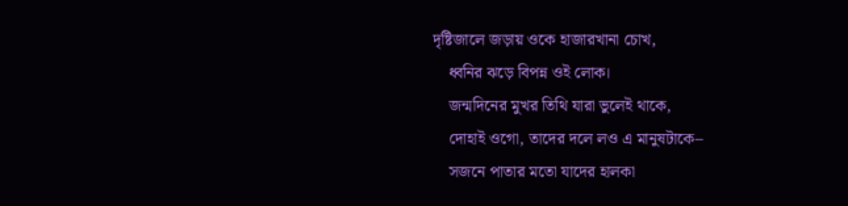দৃষ্টিজালে জড়ায় ওকে হাজারখানা চোখ,
    ধ্বনির ঝড়ে বিপন্ন ওই লোক।
    জন্মদিনের মুখর তিথি যারা ভুলেই থাকে,
    দোহাই ওগো, তাদের দলে লও এ মানুষটাকে–
    সজনে পাতার মতো যাদের হালকা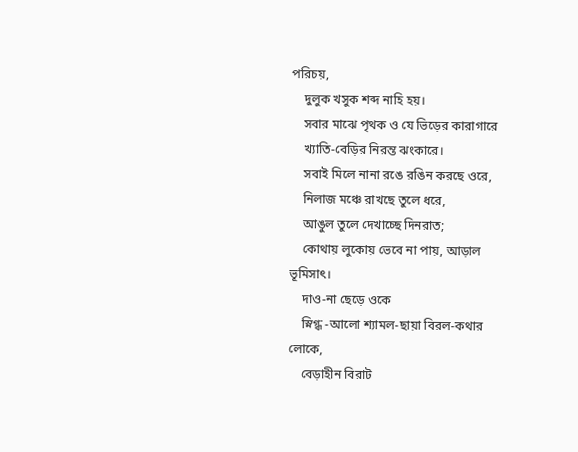পরিচয়,
    দুলুক খসুক শব্দ নাহি হয়।
    সবার মাঝে পৃথক ও যে ভিড়ের কারাগারে
    খ্যাতি-বেড়ির নিরন্ত ঝংকারে।
    সবাই মিলে নানা রঙে রঙিন করছে ওরে,
    নিলাজ মঞ্চে রাখছে তুলে ধরে,
    আঙুল তুলে দেখাচ্ছে দিনরাত;
    কোথায় লুকোয় ভেবে না পায়, আড়াল ভূমিসাৎ।
    দাও-না ছেড়ে ওকে
    স্নিগ্ধ -আলো শ্যামল-ছায়া বিরল-কথার লোকে,
    বেড়াহীন বিরাট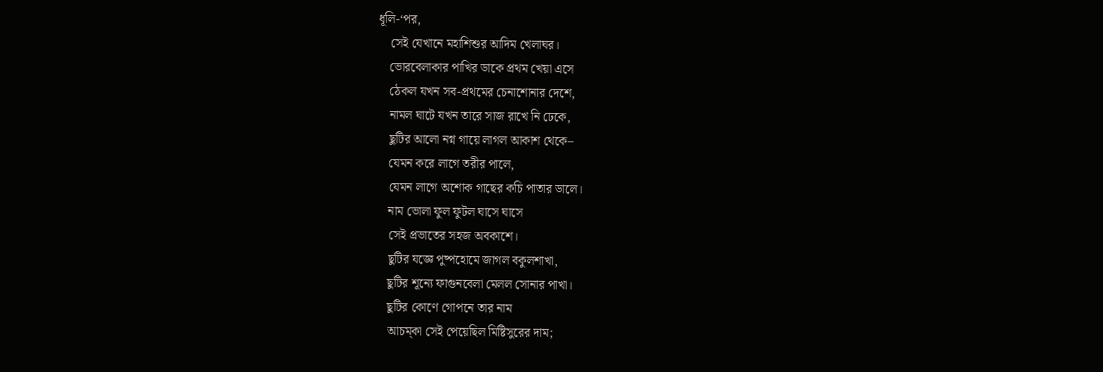ধূলি-‘পর,
    সেই যেখানে মহাশিশুর আদিম খেলাঘর।
    ভোরবেলাকার পাখির ডাকে প্রথম খেয়া এসে
    ঠেকল যখন সব-প্রথমের চেনাশোনার দেশে,
    নামল ঘাটে যখন তারে সাজ রাখে নি ঢেকে,
    ছুটির আলো নগ্ন গায়ে লাগল আকাশ থেকে–
    যেমন করে লাগে তরীর পালে,
    যেমন লাগে অশোক গাছের কচি পাতার ডালে।
    নাম ভোলা ফুল ফুটল ঘাসে ঘাসে
    সেই প্রভাতের সহজ অবকাশে।
    ছুটির যজ্ঞে পুষ্পহোমে জাগল বকুলশাখা,
    ছুটির শূন্যে ফাগুনবেলা মেলল সোনার পাখা।
    ছুটির কোণে গোপনে তার নাম
    আচম্কা সেই পেয়েছিল মিষ্টিসুরের দাম;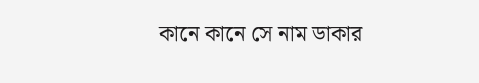কানে কানে সে নাম ডাকার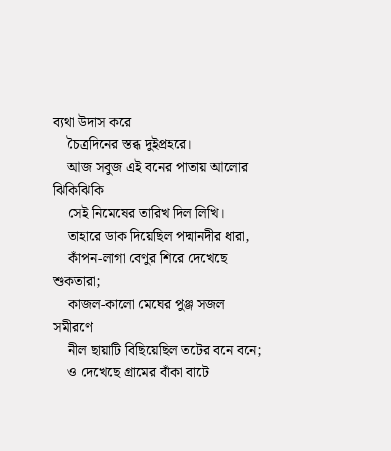ব্যথা উদাস করে
    চৈত্রদিনের স্তব্ধ দুইপ্রহরে।
    আজ সবুজ এই বনের পাতায় আলোর ঝিকিঝিকি
    সেই নিমেষের তারিখ দিল লিখি।
    তাহারে ডাক দিয়েছিল পদ্মানদীর ধারা,
    কাঁপন-লাগা বেণুর শিরে দেখেছে শুকতারা;
    কাজল-কালো মেঘের পুঞ্জ সজল সমীরণে
    নীল ছায়াটি বিছিয়েছিল তটের বনে বনে;
    ও দেখেছে গ্রামের বাঁকা বাটে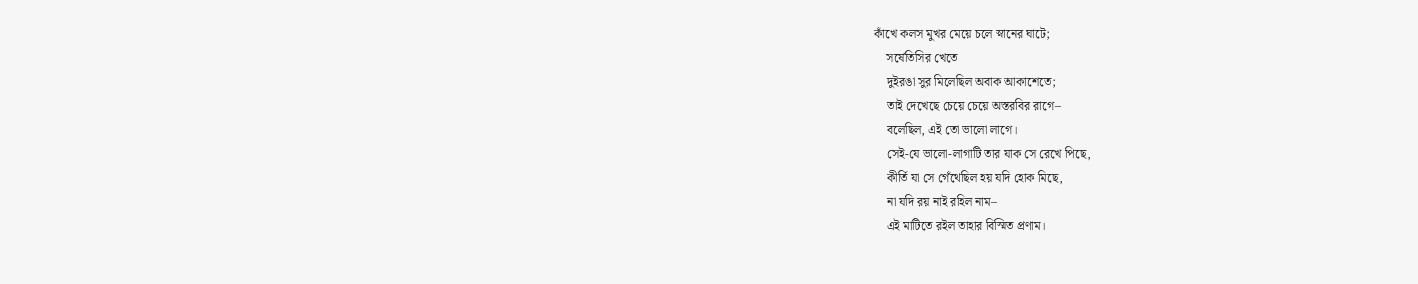কাঁখে কলস মুখর মেয়ে চলে স্নানের ঘাটে;
    সর্ষেতিসির খেতে
    দুইরঙা সুর মিলেছিল অবাক আকাশেতে;
    তাই দেখেছে চেয়ে চেয়ে অস্তরবির রাগে–
    বলেছিল, এই তো ভালো লাগে।
    সেই-যে ভালো-লাগাটি তার যাক সে রেখে পিছে,
    কীর্তি যা সে গেঁথেছিল হয় যদি হোক মিছে,
    না যদি রয় নাই রহিল নাম–
    এই মাটিতে রইল তাহার বিস্মিত প্রণাম।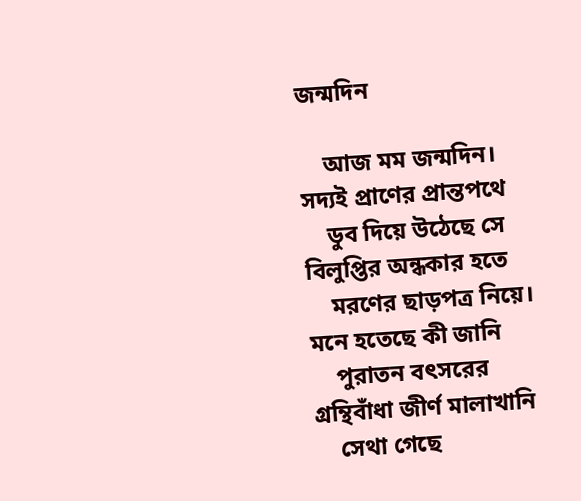জন্মদিন

    আজ মম জন্মদিন। সদ্যই প্রাণের প্রান্তপথে
    ডুব দিয়ে উঠেছে সে বিলুপ্তির অন্ধকার হতে
    মরণের ছাড়পত্র নিয়ে। মনে হতেছে কী জানি
    পুরাতন বৎসরের গ্রন্থিবাঁধা জীর্ণ মালাখানি
    সেথা গেছে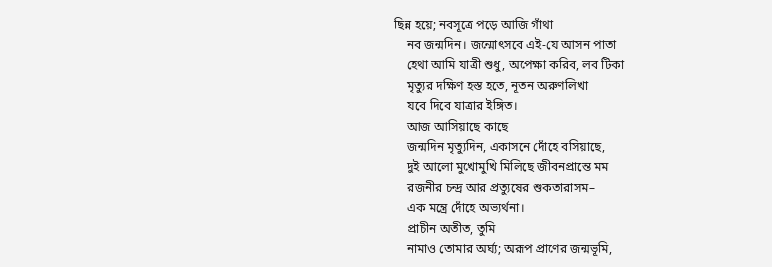ছিন্ন হয়ে; নবসূত্রে পড়ে আজি গাঁথা
    নব জন্মদিন। জন্মোৎসবে এই-যে আসন পাতা
    হেথা আমি যাত্রী শুধু, অপেক্ষা করিব, লব টিকা
    মৃত্যুর দক্ষিণ হস্ত হতে, নূতন অরুণলিখা
    যবে দিবে যাত্রার ইঙ্গিত।
    আজ আসিয়াছে কাছে
    জন্মদিন মৃত্যুদিন, একাসনে দোঁহে বসিয়াছে,
    দুই আলো মুখোমুখি মিলিছে জীবনপ্রান্তে মম
    রজনীর চন্দ্র আর প্রত্যুষের শুকতারাসম–
    এক মন্ত্রে দোঁহে অভ্যর্থনা।
    প্রাচীন অতীত, তুমি
    নামাও তোমার অর্ঘ্য; অরূপ প্রাণের জন্মভূমি,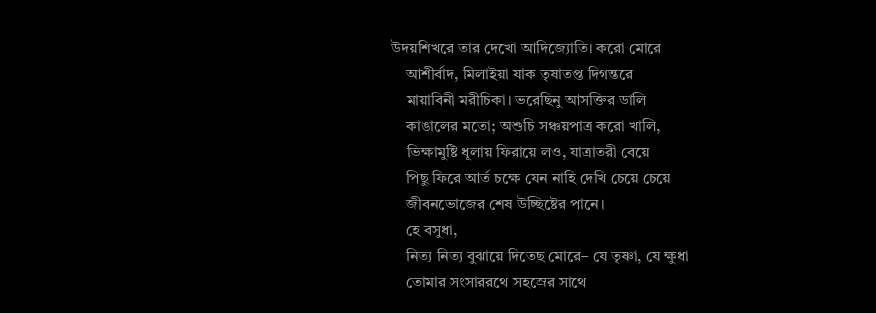উদয়শিখরে তার দেখো আদিজ্যোতি। করো মোরে
    আশীর্বাদ, মিলাইয়া যাক তৃষাতপ্ত দিগন্তরে
    মায়াবিনী মরীচিকা। ভরেছিনু আসক্তির ডালি
    কাঙালের মতো; অশুচি সঞ্চয়পাত্র করো খালি,
    ভিক্ষামুষ্টি ধূলায় ফিরায়ে লও, যাত্রাতরী বেয়ে
    পিছু ফিরে আর্ত চক্ষে যেন নাহি দেখি চেয়ে চেয়ে
    জীবনভোজের শেষ উচ্ছিষ্টের পানে।
    হে বসুধা,
    নিত্য নিত্য বুঝায়ে দিতেছ মোরে– যে তৃষ্ণা, যে ক্ষুধা
    তোমার সংসাররথে সহস্রের সাথে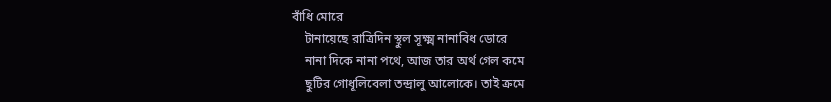বাঁধি মোরে
    টানায়েছে রাত্রিদিন স্থুল সূক্ষ্ম নানাবিধ ডোরে
    নানা দিকে নানা পথে, আজ তার অর্থ গেল কমে
    ছুটির গোধূলিবেলা তন্দ্রালু আলোকে। তাই ক্রমে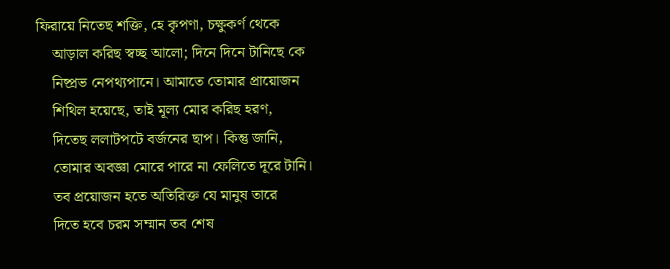ফিরায়ে নিতেছ শক্তি, হে কৃপণা, চক্ষুকর্ণ থেকে
    আড়াল করিছ স্বচ্ছ আলো; দিনে দিনে টানিছে কে
    নিষ্প্রভ নেপথ্যপানে। আমাতে তোমার প্রায়োজন
    শিথিল হয়েছে, তাই মূল্য মোর করিছ হরণ,
    দিতেছ ললাটপটে বর্জনের ছাপ। কিন্তু জানি,
    তোমার অবজ্ঞা মোরে পারে না ফেলিতে দূরে টানি।
    তব প্রয়োজন হতে অতিরিক্ত যে মানুষ তারে
    দিতে হবে চরম সম্মান তব শেষ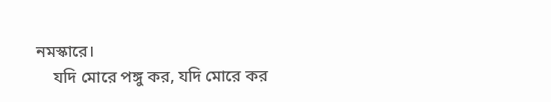নমস্কারে।
    যদি মোরে পঙ্গু কর, যদি মোরে কর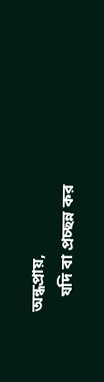অন্ধপ্রায়,
    যদি বা প্রচ্ছন্ন কর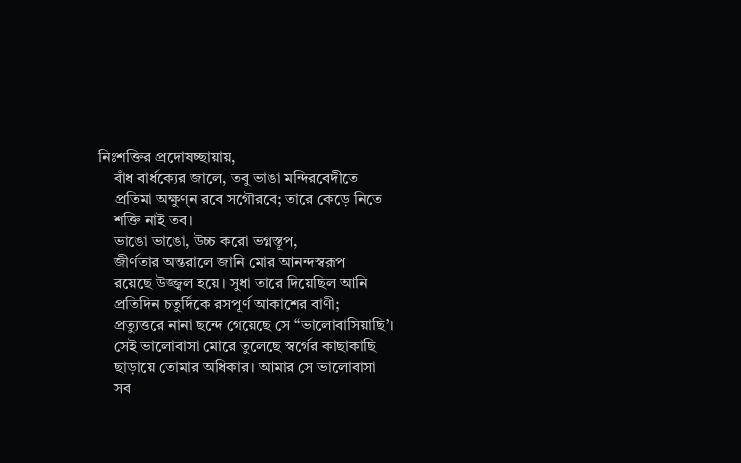নিঃশক্তির প্রদোষচ্ছায়ায়,
    বাঁধ বার্ধক্যের জালে, তবু ভাঙা মন্দিরবেদীতে
    প্রতিমা অক্ষুণ্ন রবে সগৌরবে; তারে কেড়ে নিতে
    শক্তি নাই তব।
    ভাঙো ভাঙো, উচ্চ করো ভগ্নস্তূপ,
    জীর্ণতার অন্তরালে জানি মোর আনন্দস্বরূপ
    রয়েছে উজ্জ্বল হয়ে। সুধা তারে দিয়েছিল আনি
    প্রতিদিন চতুর্দিকে রসপূর্ণ আকাশের বাণী;
    প্রত্যুত্তরে নানা ছন্দে গেয়েছে সে “ভালোবাসিয়াছি’।
    সেই ভালোবাসা মোরে তুলেছে স্বর্গের কাছাকাছি
    ছাড়ায়ে তোমার অধিকার। আমার সে ভালোবাসা
    সব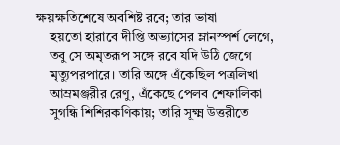ক্ষয়ক্ষতিশেষে অবশিষ্ট রবে; তার ভাষা
    হয়তো হারাবে দীপ্তি অভ্যাসের ম্লানস্পর্শ লেগে,
    তবু সে অমৃতরূপ সঙ্গে রবে যদি উঠি জেগে
    মৃত্যুপরপারে। তারি অঙ্গে এঁকেছিল পত্রলিখা
    আম্রমঞ্জরীর রেণু, এঁকেছে পেলব শেফালিকা
    সুগন্ধি শিশিরকণিকায়; তারি সূক্ষ্ম উত্তরীতে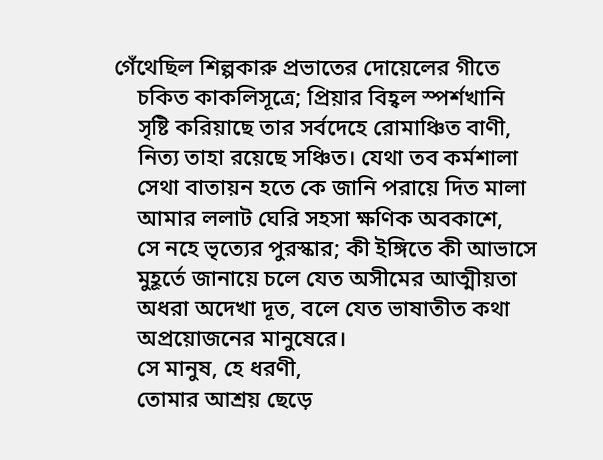গেঁথেছিল শিল্পকারু প্রভাতের দোয়েলের গীতে
    চকিত কাকলিসূত্রে; প্রিয়ার বিহ্বল স্পর্শখানি
    সৃষ্টি করিয়াছে তার সর্বদেহে রোমাঞ্চিত বাণী,
    নিত্য তাহা রয়েছে সঞ্চিত। যেথা তব কর্মশালা
    সেথা বাতায়ন হতে কে জানি পরায়ে দিত মালা
    আমার ললাট ঘেরি সহসা ক্ষণিক অবকাশে,
    সে নহে ভৃত্যের পুরস্কার; কী ইঙ্গিতে কী আভাসে
    মুহূর্তে জানায়ে চলে যেত অসীমের আত্মীয়তা
    অধরা অদেখা দূত, বলে যেত ভাষাতীত কথা
    অপ্রয়োজনের মানুষেরে।
    সে মানুষ, হে ধরণী,
    তোমার আশ্রয় ছেড়ে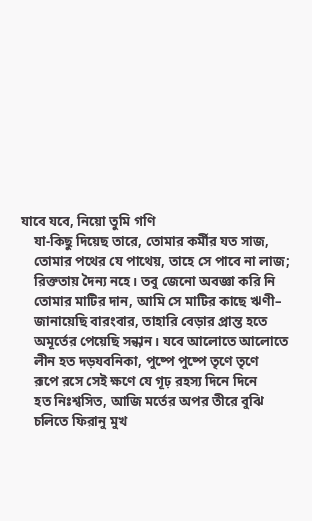যাবে যবে, নিয়ো তুমি গণি
    যা-কিছু দিয়েছ তারে, তোমার কর্মীর যত সাজ,
    তোমার পথের যে পাথেয়, তাহে সে পাবে না লাজ;
    রিক্ততায় দৈন্য নহে। তবু জেনো অবজ্ঞা করি নি
    তোমার মাটির দান, আমি সে মাটির কাছে ঋণী–
    জানায়েছি বারংবার, তাহারি বেড়ার প্রান্ত হতে
    অমূর্তের পেয়েছি সন্ধান। যবে আলোতে আলোতে
    লীন হত দড়যবনিকা, পুষ্পে পুষ্পে তৃণে তৃণে
    রূপে রসে সেই ক্ষণে যে গূঢ় রহস্য দিনে দিনে
    হত নিঃশ্বসিত, আজি মর্তের অপর তীরে বুঝি
    চলিতে ফিরানু মুখ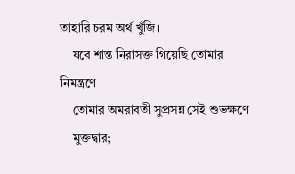তাহারি চরম অর্থ খুঁজি।
    যবে শান্ত নিরাসক্ত গিয়েছি তোমার নিমন্ত্রণে
    তোমার অমরাবতী সুপ্রসন্ন সেই শুভক্ষণে
    মুক্তদ্বার;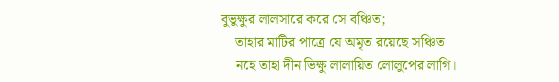বুভুক্ষুর লালসারে করে সে বঞ্চিত;
    তাহার মাটির পাত্রে যে অমৃত রয়েছে সঞ্চিত
    নহে তাহা দীন ভিক্ষু লালায়িত লোলুপের লাগি।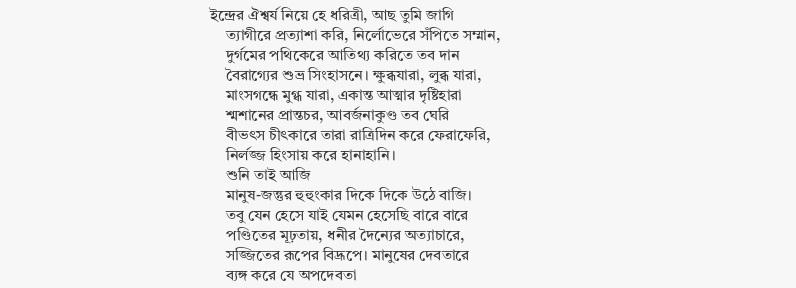ইন্দ্রের ঐশ্বর্য নিয়ে হে ধরিত্রী, আছ তুমি জাগি
    ত্যাগীরে প্রত্যাশা করি, নির্লোভেরে সঁপিতে সম্মান,
    দুর্গমের পথিকেরে আতিথ্য করিতে তব দান
    বৈরাগ্যের শুভ্র সিংহাসনে। ক্ষুব্ধযারা, লুব্ধ যারা,
    মাংসগন্ধে মুগ্ধ যারা, একান্ত আত্মার দৃষ্টিহারা
    শ্মশানের প্রান্তচর, আবর্জনাকুণ্ড তব ঘেরি
    বীভৎস চীৎকারে তারা রাত্রিদিন করে ফেরাফেরি,
    নির্লজ্জ হিংসায় করে হানাহানি।
    শুনি তাই আজি
    মানুষ-জন্তুর হুহুংকার দিকে দিকে উঠে বাজি।
    তবু যেন হেসে যাই যেমন হেসেছি বারে বারে
    পণ্ডিতের মূঢ়তায়, ধনীর দৈন্যের অত্যাচারে,
    সজ্জিতের রূপের বিদ্রূপে। মানুষের দেবতারে
    ব্যঙ্গ করে যে অপদেবতা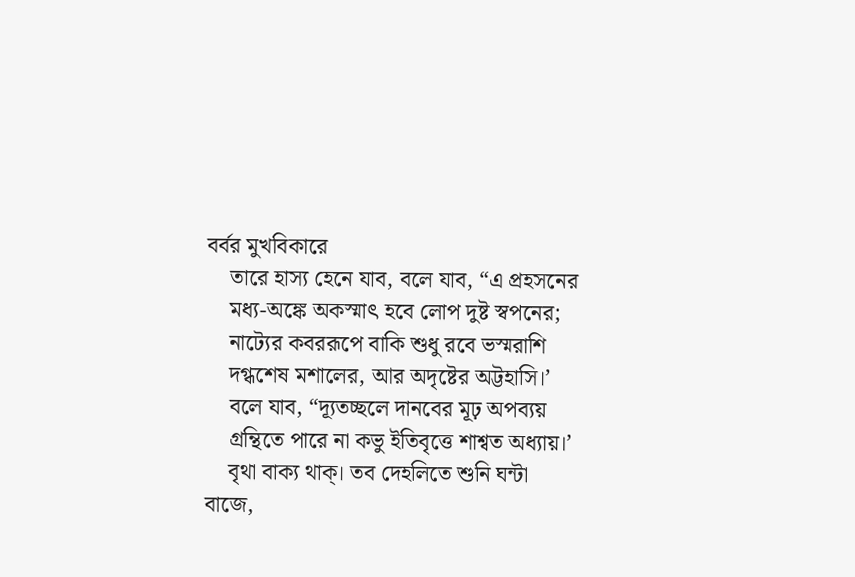বর্বর মুখবিকারে
    তারে হাস্য হেনে যাব, বলে যাব, “এ প্রহসনের
    মধ্য-অঙ্কে অকস্মাৎ হবে লোপ দুষ্ট স্বপনের;
    নাট্যের কবররূপে বাকি শুধু রবে ভস্মরাশি
    দগ্ধশেষ মশালের, আর অদৃষ্টের অট্টহাসি।’
    বলে যাব, “দ্যূতচ্ছলে দানবের মূঢ় অপব্যয়
    গ্রন্থিতে পারে না কভু ইতিবৃত্তে শাশ্বত অধ্যায়।’
    বৃথা বাক্য থাক্। তব দেহলিতে শুনি ঘন্টা বাজে,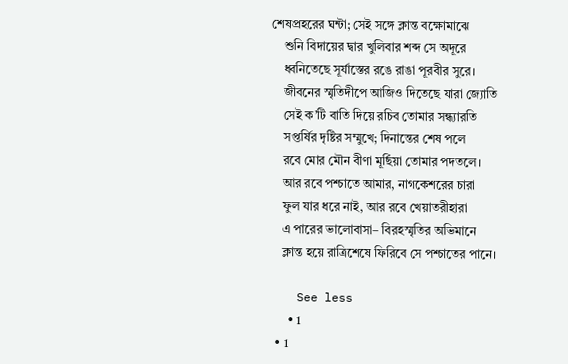শেষপ্রহরের ঘন্টা; সেই সঙ্গে ক্লান্ত বক্ষোমাঝে
    শুনি বিদায়ের দ্বার খুলিবার শব্দ সে অদূরে
    ধ্বনিতেছে সূর্যাস্তের রঙে রাঙা পূরবীর সুরে।
    জীবনের স্মৃতিদীপে আজিও দিতেছে যারা জ্যোতি
    সেই ক’টি বাতি দিয়ে রচিব তোমার সন্ধ্যারতি
    সপ্তর্ষির দৃষ্টির সম্মুখে; দিনান্তের শেষ পলে
    রবে মোর মৌন বীণা মূর্ছিয়া তোমার পদতলে।
    আর রবে পশ্চাতে আমার, নাগকেশরের চারা
    ফুল যার ধরে নাই, আর রবে খেয়াতরীহারা
    এ পারের ভালোবাসা– বিরহস্মৃতির অভিমানে
    ক্লান্ত হয়ে রাত্রিশেষে ফিরিবে সে পশ্চাতের পানে।

    See less
      • 1
  • 1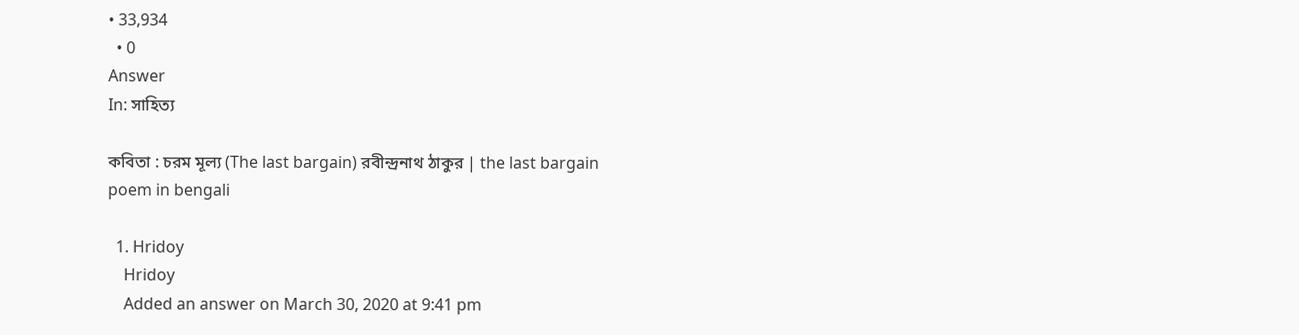• 33,934
  • 0
Answer
In: সাহিত্য

কবিতা : চরম মূল্য (The last bargain) রবীন্দ্রনাথ ঠাকুর | the last bargain poem in bengali

  1. Hridoy
    Hridoy
    Added an answer on March 30, 2020 at 9:41 pm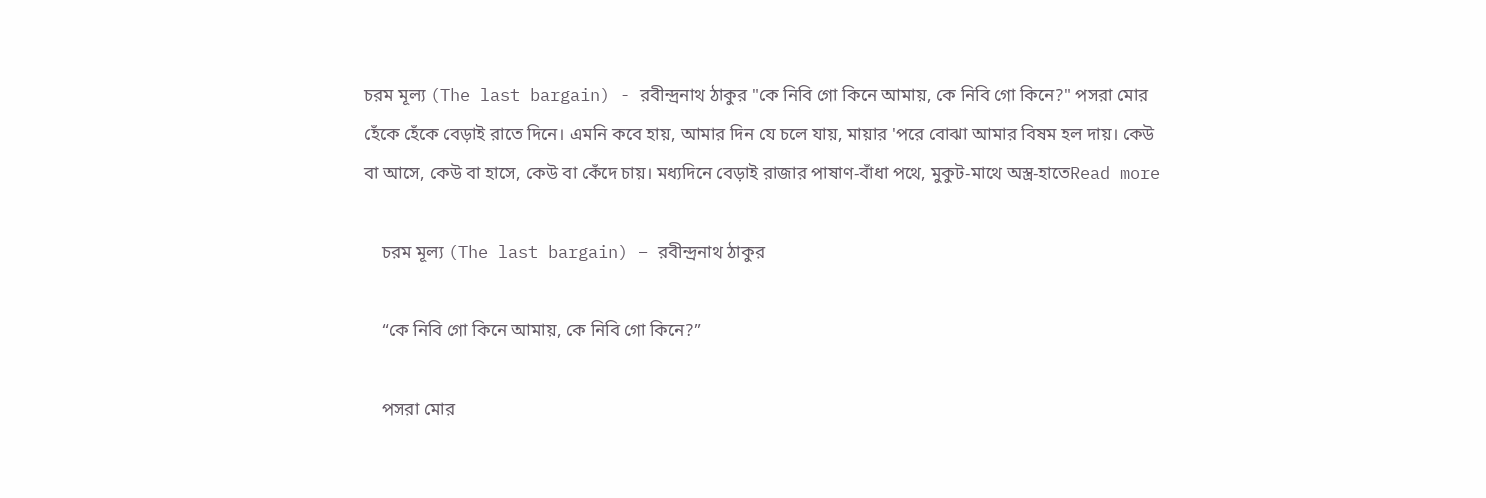চরম মূল্য (The last bargain) - রবীন্দ্রনাথ ঠাকুর "কে নিবি গো কিনে আমায়, কে নিবি গো কিনে?" পসরা মোর হেঁকে হেঁকে বেড়াই রাতে দিনে। এমনি কবে হায়, আমার দিন যে চলে যায়, মায়ার 'পরে বোঝা আমার বিষম হল দায়। কেউ বা আসে, কেউ বা হাসে, কেউ বা কেঁদে চায়। মধ্যদিনে বেড়াই রাজার পাষাণ-বাঁধা পথে, মুকুট-মাথে অস্ত্র-হাতেRead more

    চরম মূল্য (The last bargain) – রবীন্দ্রনাথ ঠাকুর

    “কে নিবি গো কিনে আমায়, কে নিবি গো কিনে?”

    পসরা মোর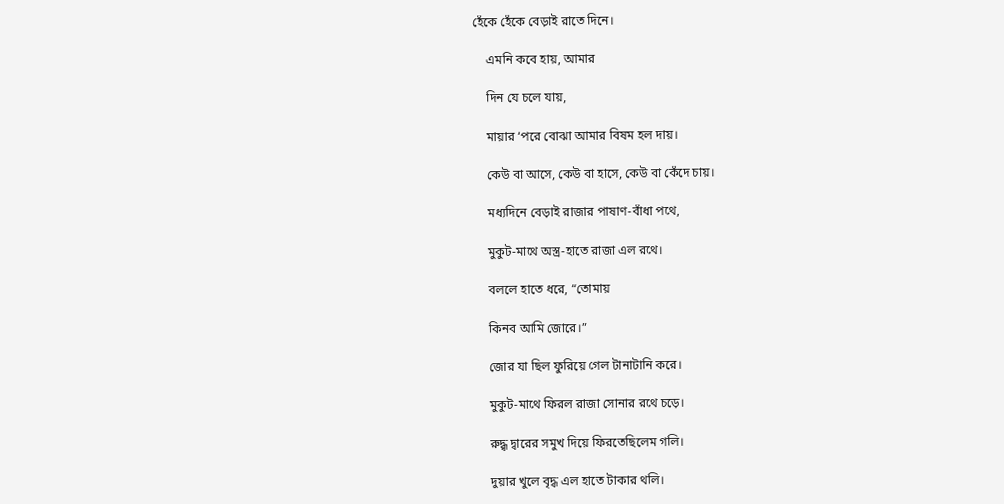হেঁকে হেঁকে বেড়াই রাতে দিনে।

    এমনি কবে হায়, আমার

    দিন যে চলে যায়,

    মায়ার ‘পরে বোঝা আমার বিষম হল দায়।

    কেউ বা আসে, কেউ বা হাসে, কেউ বা কেঁদে চায়।

    মধ্যদিনে বেড়াই রাজার পাষাণ-বাঁধা পথে,

    মুকুট-মাথে অস্ত্র-হাতে রাজা এল রথে।

    বললে হাতে ধরে, “তোমায়

    কিনব আমি জোরে।”

    জোর যা ছিল ফুরিয়ে গেল টানাটানি করে।

    মুকুট-মাথে ফিরল রাজা সোনার রথে চড়ে।

    রুদ্ধ্ব দ্বারের সমুখ দিয়ে ফিরতেছিলেম গলি।

    দুয়ার খুলে বৃদ্ধ এল হাতে টাকার থলি।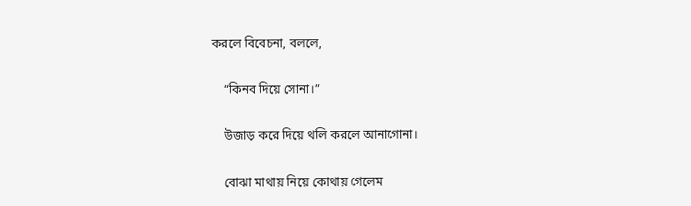করলে বিবেচনা, বললে,

    “কিনব দিয়ে সোনা।”

    উজাড় করে দিয়ে থলি করলে আনাগোনা।

    বোঝা মাথায় নিয়ে কোথায় গেলেম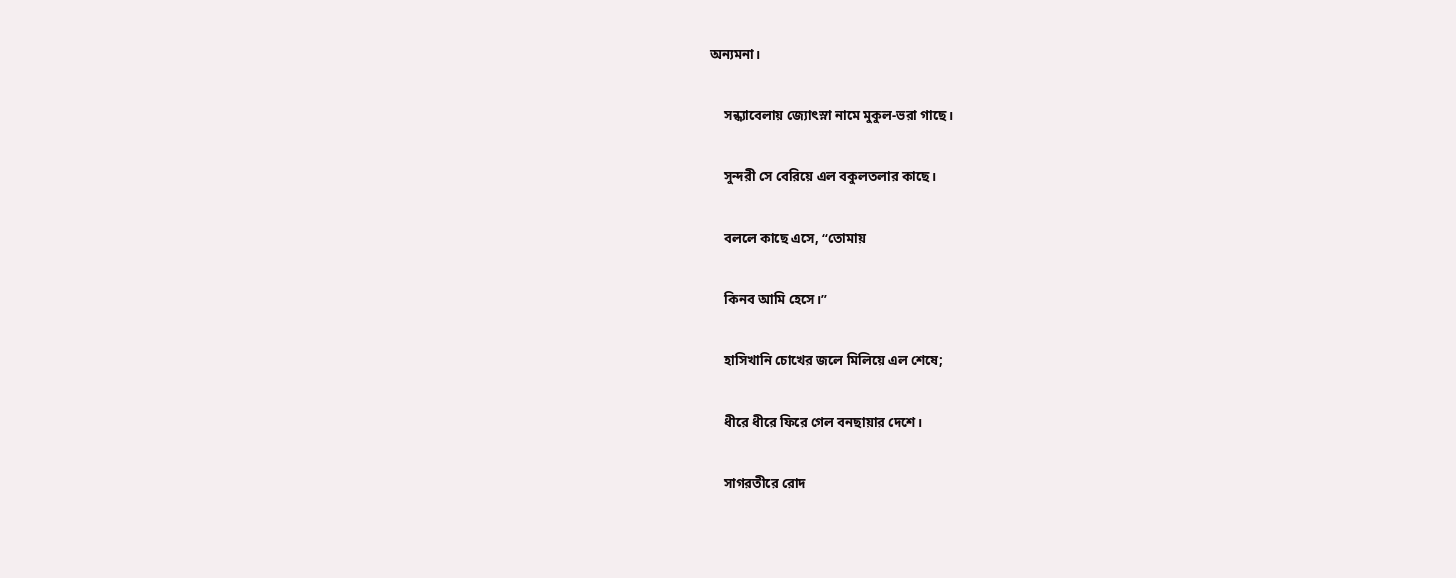অন্যমনা।

    সন্ধ্যাবেলায় জ্যোৎস্না নামে মুকুল-ভরা গাছে।

    সুন্দরী সে বেরিয়ে এল বকুলতলার কাছে।

    বললে কাছে এসে, “তোমায়

    কিনব আমি হেসে।”

    হাসিখানি চোখের জলে মিলিয়ে এল শেষে;

    ধীরে ধীরে ফিরে গেল বনছায়ার দেশে।

    সাগরতীরে রোদ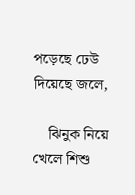পড়েছে ঢেউ দিয়েছে জলে,

    ঝিনুক নিয়ে খেলে শিশু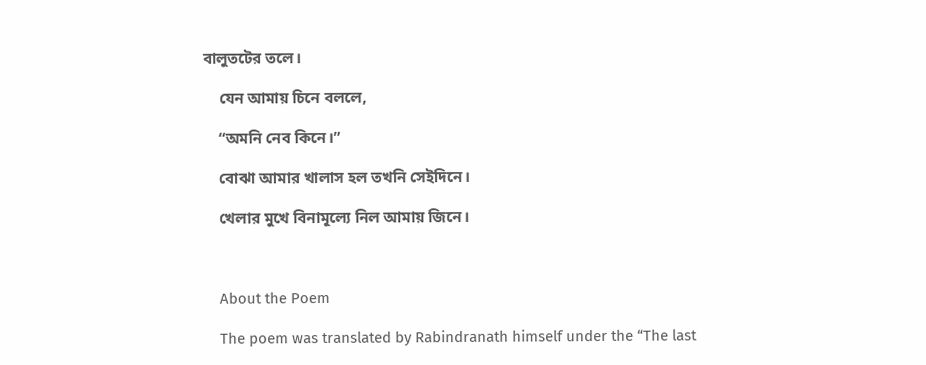বালুতটের তলে।

    যেন আমায় চিনে বললে,

    “অমনি নেব কিনে।”

    বোঝা আমার খালাস হল তখনি সেইদিনে।

    খেলার মুখে বিনামূল্যে নিল আমায় জিনে।



    About the Poem

    The poem was translated by Rabindranath himself under the “The last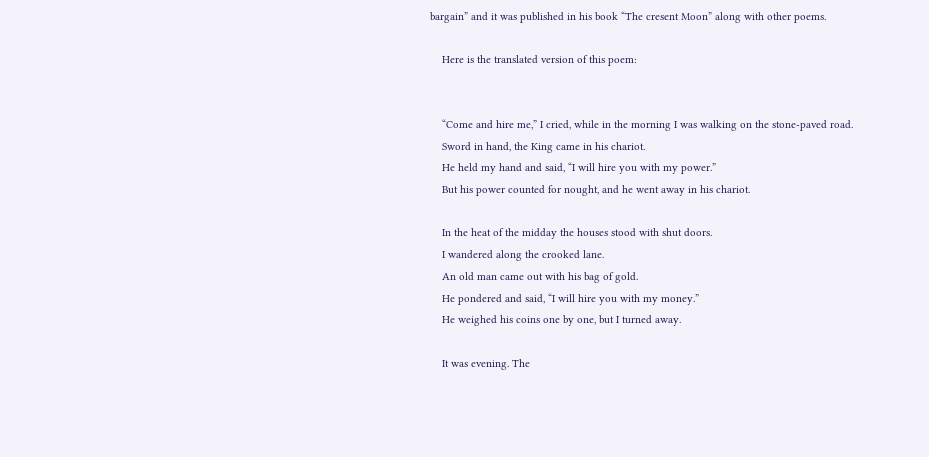bargain” and it was published in his book “The cresent Moon” along with other poems.

    Here is the translated version of this poem:


    “Come and hire me,” I cried, while in the morning I was walking on the stone-paved road.
    Sword in hand, the King came in his chariot.
    He held my hand and said, “I will hire you with my power.”
    But his power counted for nought, and he went away in his chariot.

    In the heat of the midday the houses stood with shut doors.
    I wandered along the crooked lane.
    An old man came out with his bag of gold.
    He pondered and said, “I will hire you with my money.”
    He weighed his coins one by one, but I turned away.

    It was evening. The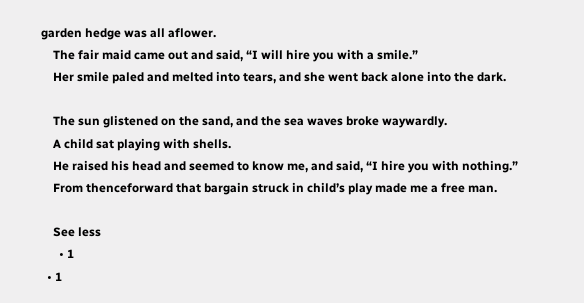garden hedge was all aflower.
    The fair maid came out and said, “I will hire you with a smile.”
    Her smile paled and melted into tears, and she went back alone into the dark.

    The sun glistened on the sand, and the sea waves broke waywardly.
    A child sat playing with shells.
    He raised his head and seemed to know me, and said, “I hire you with nothing.”
    From thenceforward that bargain struck in child’s play made me a free man.

    See less
      • 1
  • 1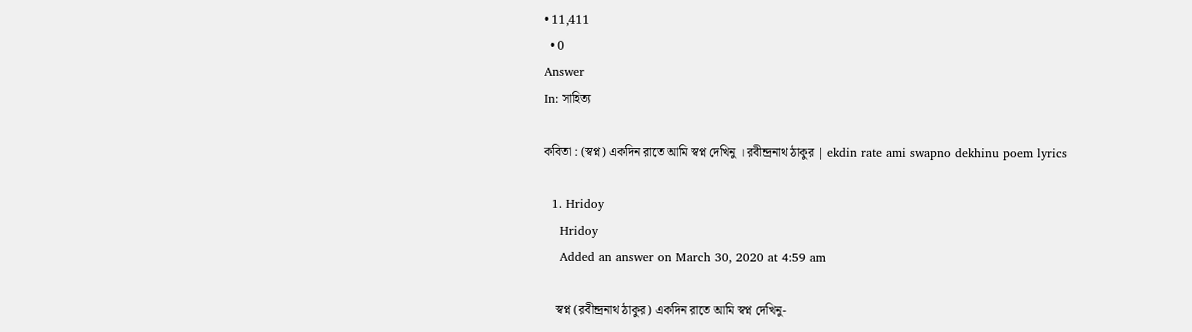• 11,411
  • 0
Answer
In: সাহিত্য

কবিতা : (স্বপ্ন) একদিন রাতে আমি স্বপ্ন দেখিনু । রবীন্দ্রনাথ ঠাকুর | ekdin rate ami swapno dekhinu poem lyrics

  1. Hridoy
    Hridoy
    Added an answer on March 30, 2020 at 4:59 am

    স্বপ্ন (রবীন্দ্রনাথ ঠাকুর) একদিন রাতে আমি স্বপ্ন দেখিনু-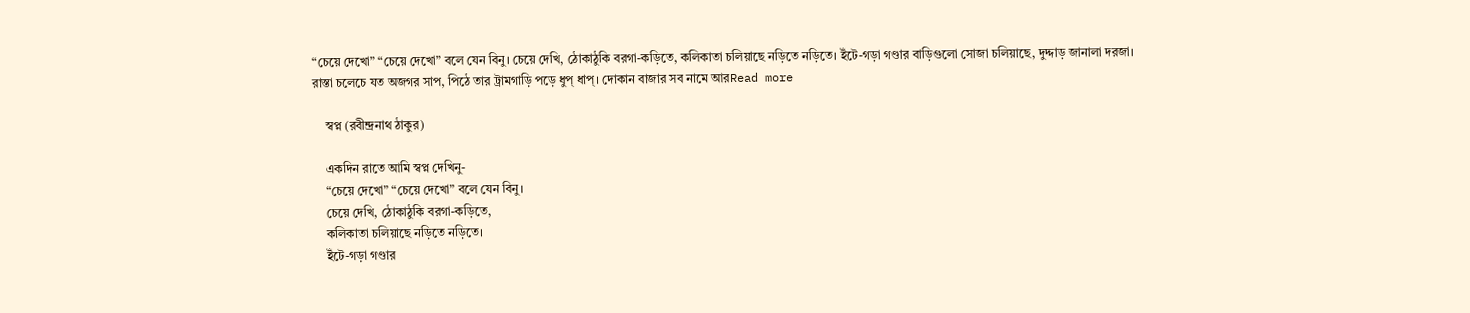“চেয়ে দেখো” “চেয়ে দেখো” বলে যেন বিনু। চেয়ে দেখি, ঠোকাঠুকি বরগা-কড়িতে, কলিকাতা চলিয়াছে নড়িতে নড়িতে। ইঁটে-গড়া গণ্ডার বাড়িগুলো সোজা চলিয়াছে, দুদ্দাড় জানালা দরজা। রাস্তা চলেচে যত অজগর সাপ, পিঠে তার ট্রামগাড়ি পড়ে ধুপ্‌ ধাপ্‌। দোকান বাজার সব নামে আরRead more

    স্বপ্ন (রবীন্দ্রনাথ ঠাকুর)

    একদিন রাতে আমি স্বপ্ন দেখিনু-
    “চেয়ে দেখো” “চেয়ে দেখো” বলে যেন বিনু।
    চেয়ে দেখি, ঠোকাঠুকি বরগা-কড়িতে,
    কলিকাতা চলিয়াছে নড়িতে নড়িতে।
    ইঁটে-গড়া গণ্ডার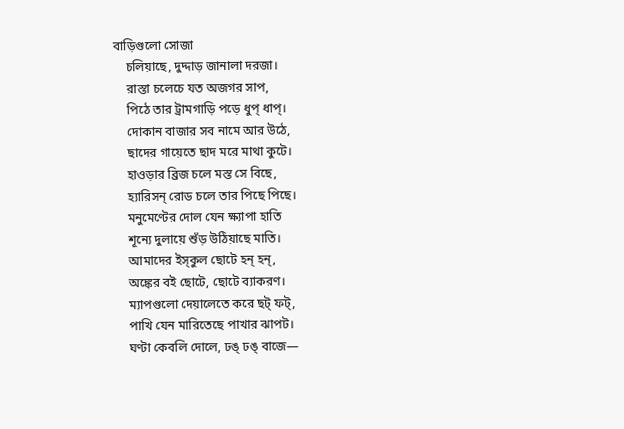বাড়িগুলো সোজা
    চলিয়াছে, দুদ্দাড় জানালা দরজা।
    রাস্তা চলেচে যত অজগর সাপ,
    পিঠে তার ট্রামগাড়ি পড়ে ধুপ্‌ ধাপ্‌।
    দোকান বাজার সব নামে আর উঠে,
    ছাদের গায়েতে ছাদ মরে মাথা কুটে।
    হাওড়ার ব্রিজ চলে মস্ত সে বিছে,
    হ্যারিসন্‌ রোড চলে তার পিছে পিছে।
    মনুমেণ্টের দোল যেন ক্ষ্যাপা হাতি
    শূন্যে দুলায়ে শুঁড় উঠিয়াছে মাতি।
    আমাদের ইস্‌কুল ছোটে হন্‌ হন্‌,
    অঙ্কের বই ছোটে, ছোটে ব্যাকরণ।
    ম্যাপগুলো দেয়ালেতে করে ছট্‌ ফট্‌,
    পাখি যেন মারিতেছে পাখার ঝাপট।
    ঘণ্টা কেবলি দোলে, ঢঙ্‌ ঢঙ্‌ বাজে—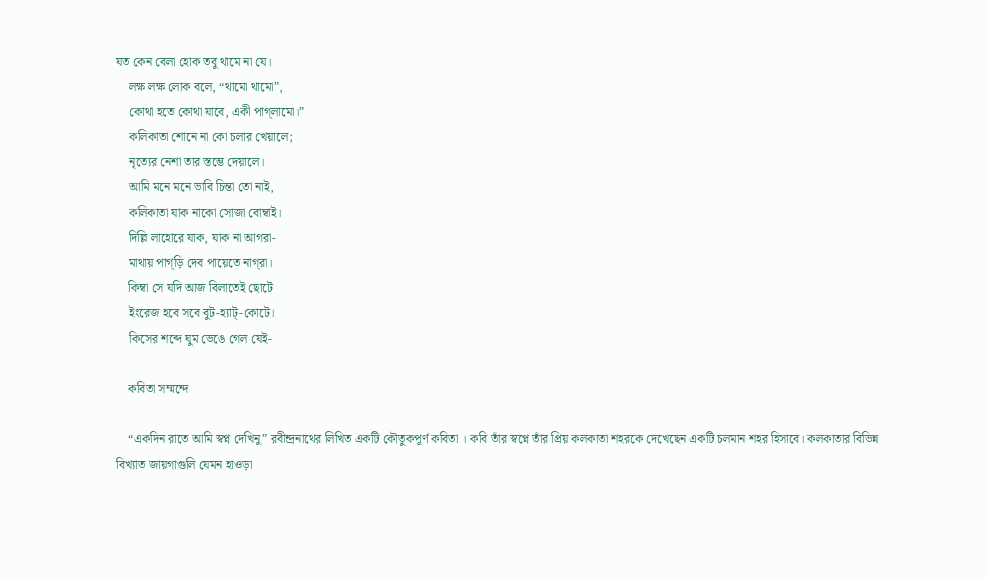যত কেন বেলা হোক তবু থামে না যে।
    লক্ষ লক্ষ লোক বলে, “থামো থামো”,
    কোথা হতে কোথা যাবে, একী পাগ্‌লামো।”
    কলিকাতা শোনে না কো চলার খেয়ালে;
    নৃত্যের নেশা তার স্তম্ভে দেয়ালে।
    আমি মনে মনে ভাবি চিন্তা তো নাই,
    কলিকাতা যাক নাকো সোজা বোম্বাই।
    দিল্লি লাহোরে যাক, যাক না আগরা-
    মাথায় পাগ‍্‌ড়ি দেব পায়েতে নাগ্‌রা।
    কিম্বা সে যদি আজ বিলাতেই ছোটে
    ইংরেজ হবে সবে বুট-হ্যাট্‌-কোটে।
    কিসের শব্দে ঘুম ভেঙে গেল যেই-

    কবিতা সম্মন্দে

    “একদিন রাতে আমি স্বপ্ন দেখিনু” রবীন্দ্রনাথের লিখিত একটি কৌতুকপূর্ণ কবিতা । কবি তাঁর স্বপ্নে তাঁর প্রিয় কলকাতা শহরকে দেখেছেন একটি চলমান শহর হিসাবে। কলকাতার বিভিন্ন বিখ্যাত জায়গাগুলি যেমন হাওড়া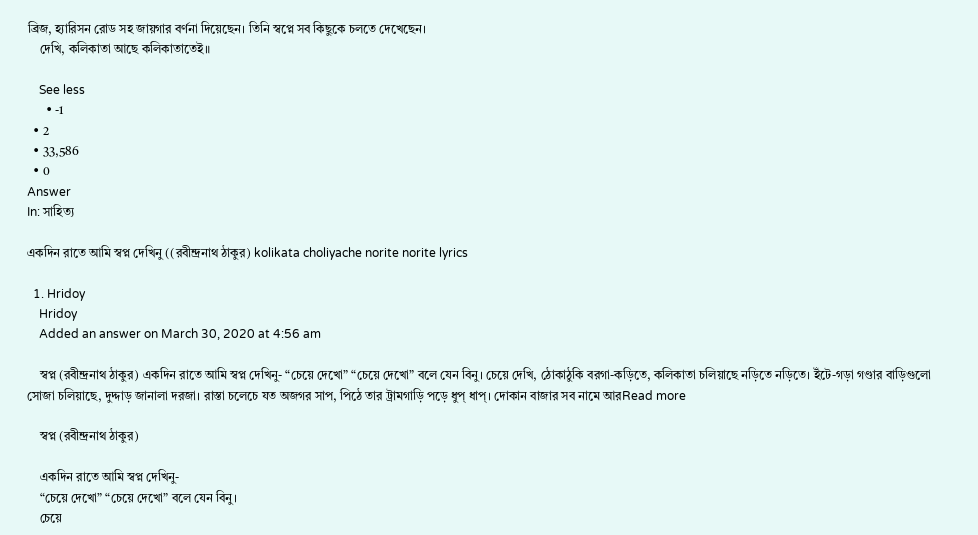ব্রিজ, হ্যারিসন রোড সহ জায়গার বর্ণনা দিয়েছেন। তিনি স্বপ্নে সব কিছুকে চলতে দেখেছেন।
    দেখি, কলিকাতা আছে কলিকাতাতেই॥

    See less
      • -1
  • 2
  • 33,586
  • 0
Answer
In: সাহিত্য

একদিন রাতে আমি স্বপ্ন দেখিনু ((রবীন্দ্রনাথ ঠাকুর) kolikata choliyache norite norite lyrics

  1. Hridoy
    Hridoy
    Added an answer on March 30, 2020 at 4:56 am

    স্বপ্ন (রবীন্দ্রনাথ ঠাকুর) একদিন রাতে আমি স্বপ্ন দেখিনু- “চেয়ে দেখো” “চেয়ে দেখো” বলে যেন বিনু। চেয়ে দেখি, ঠোকাঠুকি বরগা-কড়িতে, কলিকাতা চলিয়াছে নড়িতে নড়িতে। ইঁটে-গড়া গণ্ডার বাড়িগুলো সোজা চলিয়াছে, দুদ্দাড় জানালা দরজা। রাস্তা চলেচে যত অজগর সাপ, পিঠে তার ট্রামগাড়ি পড়ে ধুপ্‌ ধাপ্‌। দোকান বাজার সব নামে আরRead more

    স্বপ্ন (রবীন্দ্রনাথ ঠাকুর)

    একদিন রাতে আমি স্বপ্ন দেখিনু-
    “চেয়ে দেখো” “চেয়ে দেখো” বলে যেন বিনু।
    চেয়ে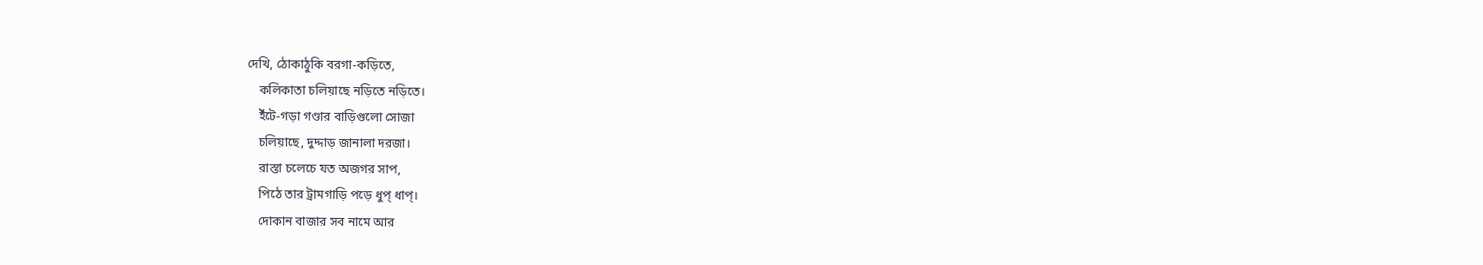দেখি, ঠোকাঠুকি বরগা-কড়িতে,
    কলিকাতা চলিয়াছে নড়িতে নড়িতে।
    ইঁটে-গড়া গণ্ডার বাড়িগুলো সোজা
    চলিয়াছে, দুদ্দাড় জানালা দরজা।
    রাস্তা চলেচে যত অজগর সাপ,
    পিঠে তার ট্রামগাড়ি পড়ে ধুপ্‌ ধাপ্‌।
    দোকান বাজার সব নামে আর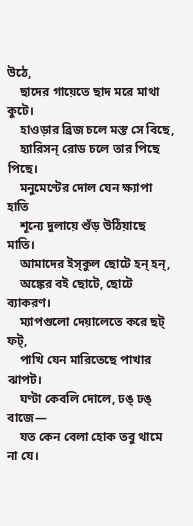উঠে,
    ছাদের গায়েতে ছাদ মরে মাথা কুটে।
    হাওড়ার ব্রিজ চলে মস্ত সে বিছে,
    হ্যারিসন্‌ রোড চলে তার পিছে পিছে।
    মনুমেণ্টের দোল যেন ক্ষ্যাপা হাতি
    শূন্যে দুলায়ে শুঁড় উঠিয়াছে মাতি।
    আমাদের ইস্‌কুল ছোটে হন্‌ হন্‌,
    অঙ্কের বই ছোটে, ছোটে ব্যাকরণ।
    ম্যাপগুলো দেয়ালেতে করে ছট্‌ ফট্‌,
    পাখি যেন মারিতেছে পাখার ঝাপট।
    ঘণ্টা কেবলি দোলে, ঢঙ্‌ ঢঙ্‌ বাজে—
    যত কেন বেলা হোক তবু থামে না যে।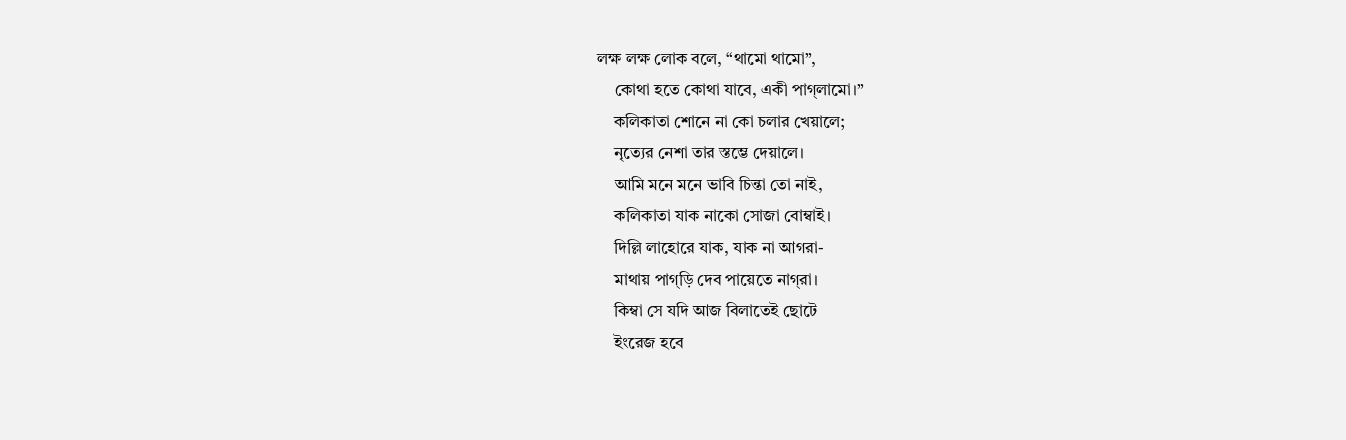লক্ষ লক্ষ লোক বলে, “থামো থামো”,
    কোথা হতে কোথা যাবে, একী পাগ্‌লামো।”
    কলিকাতা শোনে না কো চলার খেয়ালে;
    নৃত্যের নেশা তার স্তম্ভে দেয়ালে।
    আমি মনে মনে ভাবি চিন্তা তো নাই,
    কলিকাতা যাক নাকো সোজা বোম্বাই।
    দিল্লি লাহোরে যাক, যাক না আগরা-
    মাথায় পাগ‍্‌ড়ি দেব পায়েতে নাগ্‌রা।
    কিম্বা সে যদি আজ বিলাতেই ছোটে
    ইংরেজ হবে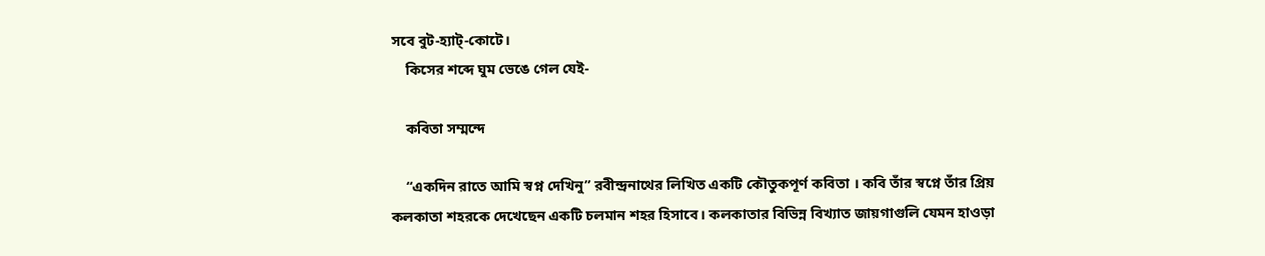সবে বুট-হ্যাট্‌-কোটে।
    কিসের শব্দে ঘুম ভেঙে গেল যেই-

    কবিতা সম্মন্দে

    “একদিন রাতে আমি স্বপ্ন দেখিনু” রবীন্দ্রনাথের লিখিত একটি কৌতুকপূর্ণ কবিতা । কবি তাঁর স্বপ্নে তাঁর প্রিয় কলকাতা শহরকে দেখেছেন একটি চলমান শহর হিসাবে। কলকাতার বিভিন্ন বিখ্যাত জায়গাগুলি যেমন হাওড়া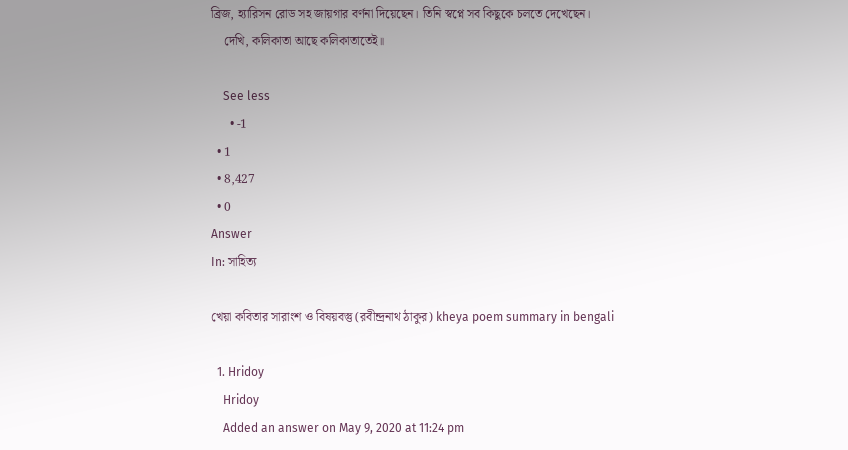ব্রিজ, হ্যারিসন রোড সহ জায়গার বর্ণনা দিয়েছেন। তিনি স্বপ্নে সব কিছুকে চলতে দেখেছেন।
    দেখি, কলিকাতা আছে কলিকাতাতেই॥

    See less
      • -1
  • 1
  • 8,427
  • 0
Answer
In: সাহিত্য

খেয়া কবিতার সারাংশ ও বিষয়বস্তু (রবীন্দ্রনাথ ঠাকুর) kheya poem summary in bengali

  1. Hridoy
    Hridoy
    Added an answer on May 9, 2020 at 11:24 pm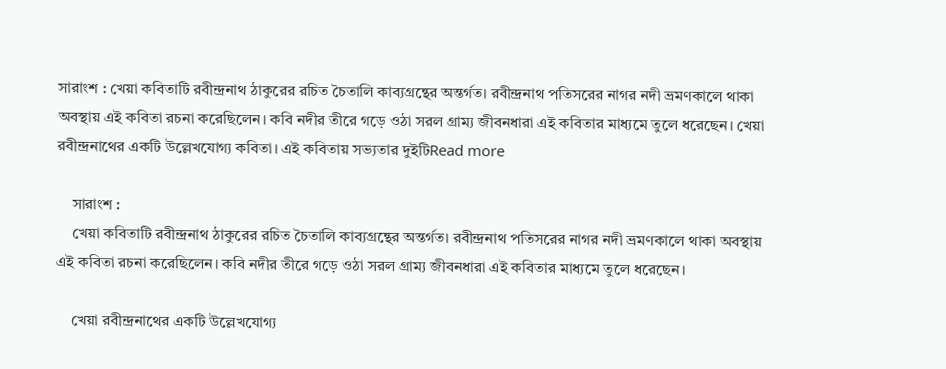সারাংশ : খেয়া কবিতাটি রবীন্দ্রনাথ ঠাকুরের রচিত চৈতালি কাব্যগ্রন্থের অন্তর্গত। রবীন্দ্রনাথ পতিসরের নাগর নদী ভ্রমণকালে থাকা অবস্থায় এই কবিতা রচনা করেছিলেন। কবি নদীর তীরে গড়ে ওঠা সরল গ্রাম্য জীবনধারা এই কবিতার মাধ্যমে তুলে ধরেছেন। খেয়া রবীন্দ্রনাথের একটি উল্লেখযোগ্য কবিতা। এই কবিতায় সভ্যতার দুইটিRead more

    সারাংশ :
    খেয়া কবিতাটি রবীন্দ্রনাথ ঠাকুরের রচিত চৈতালি কাব্যগ্রন্থের অন্তর্গত। রবীন্দ্রনাথ পতিসরের নাগর নদী ভ্রমণকালে থাকা অবস্থায় এই কবিতা রচনা করেছিলেন। কবি নদীর তীরে গড়ে ওঠা সরল গ্রাম্য জীবনধারা এই কবিতার মাধ্যমে তুলে ধরেছেন।

    খেয়া রবীন্দ্রনাথের একটি উল্লেখযোগ্য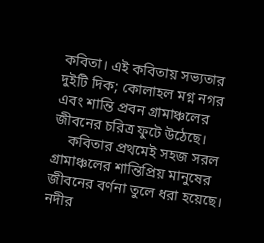কবিতা। এই কবিতায় সভ্যতার দুইটি দিক; কোলাহল মগ্ন নগর এবং শান্তি প্রবন গ্রামাঞ্চলের জীবনের চরিত্র ফুটে উঠেছে।
    কবিতার প্রথমেই সহজ সরল গ্রামাঞ্চলের শান্তিপ্রিয় মানুষের জীবনের বর্ণনা তুলে ধরা হয়েছে। নদীর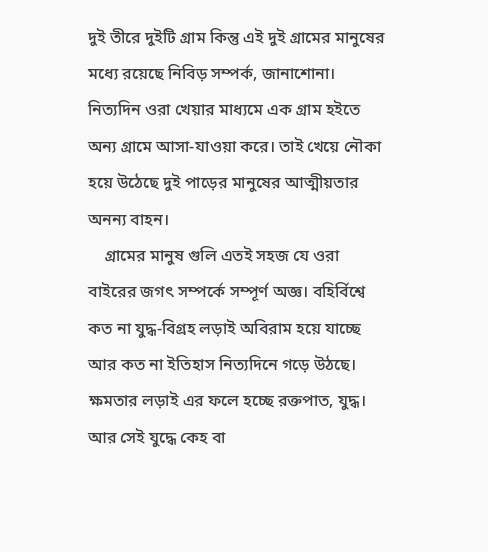দুই তীরে দুইটি গ্রাম কিন্তু এই দুই গ্রামের মানুষের মধ্যে রয়েছে নিবিড় সম্পর্ক, জানাশোনা। নিত্যদিন ওরা খেয়ার মাধ্যমে এক গ্রাম হইতে অন্য গ্রামে আসা-যাওয়া করে। তাই খেয়ে নৌকা হয়ে উঠেছে দুই পাড়ের মানুষের আত্মীয়তার অনন্য বাহন।
    গ্রামের মানুষ গুলি এতই সহজ যে ওরা বাইরের জগৎ সম্পর্কে সম্পূর্ণ অজ্ঞ। বহির্বিশ্বে কত না যুদ্ধ-বিগ্রহ লড়াই অবিরাম হয়ে যাচ্ছে আর কত না ইতিহাস নিত্যদিনে গড়ে উঠছে। ক্ষমতার লড়াই এর ফলে হচ্ছে রক্তপাত, যুদ্ধ। আর সেই যুদ্ধে কেহ বা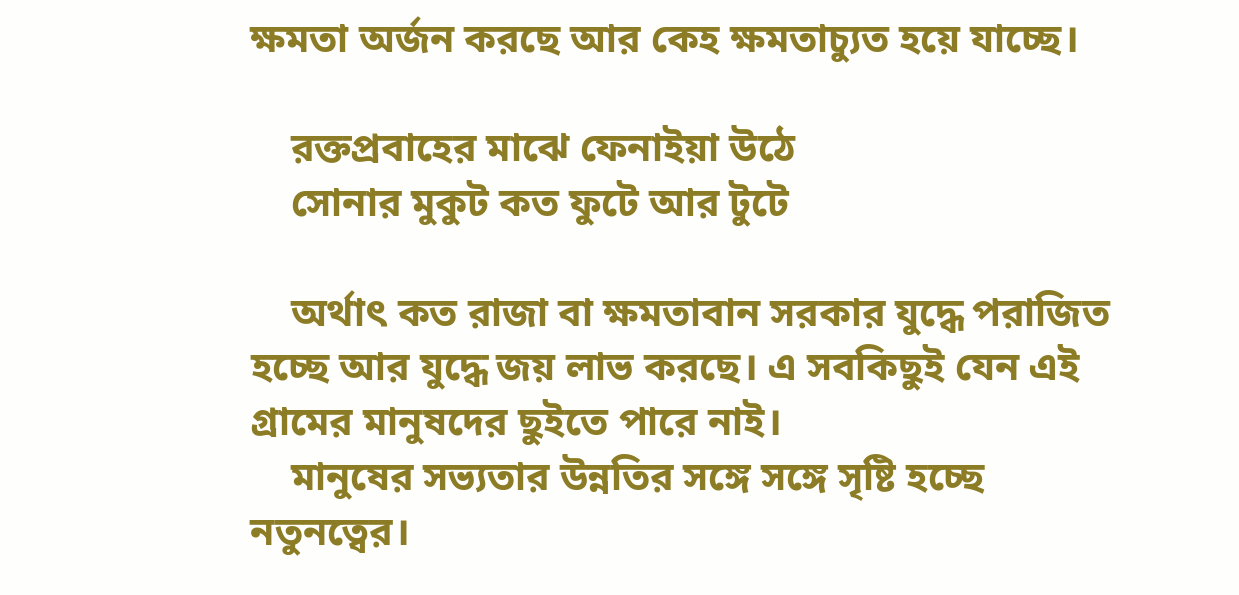ক্ষমতা অর্জন করছে আর কেহ ক্ষমতাচ্যুত হয়ে যাচ্ছে।

    রক্তপ্রবাহের মাঝে ফেনাইয়া উঠে
    সোনার মুকুট কত ফুটে আর টুটে

    অর্থাৎ কত রাজা বা ক্ষমতাবান সরকার যুদ্ধে পরাজিত হচ্ছে আর যুদ্ধে জয় লাভ করছে। এ সবকিছুই যেন এই গ্রামের মানুষদের ছুইতে পারে নাই।
    মানুষের সভ্যতার উন্নতির সঙ্গে সঙ্গে সৃষ্টি হচ্ছে নতুনত্বের।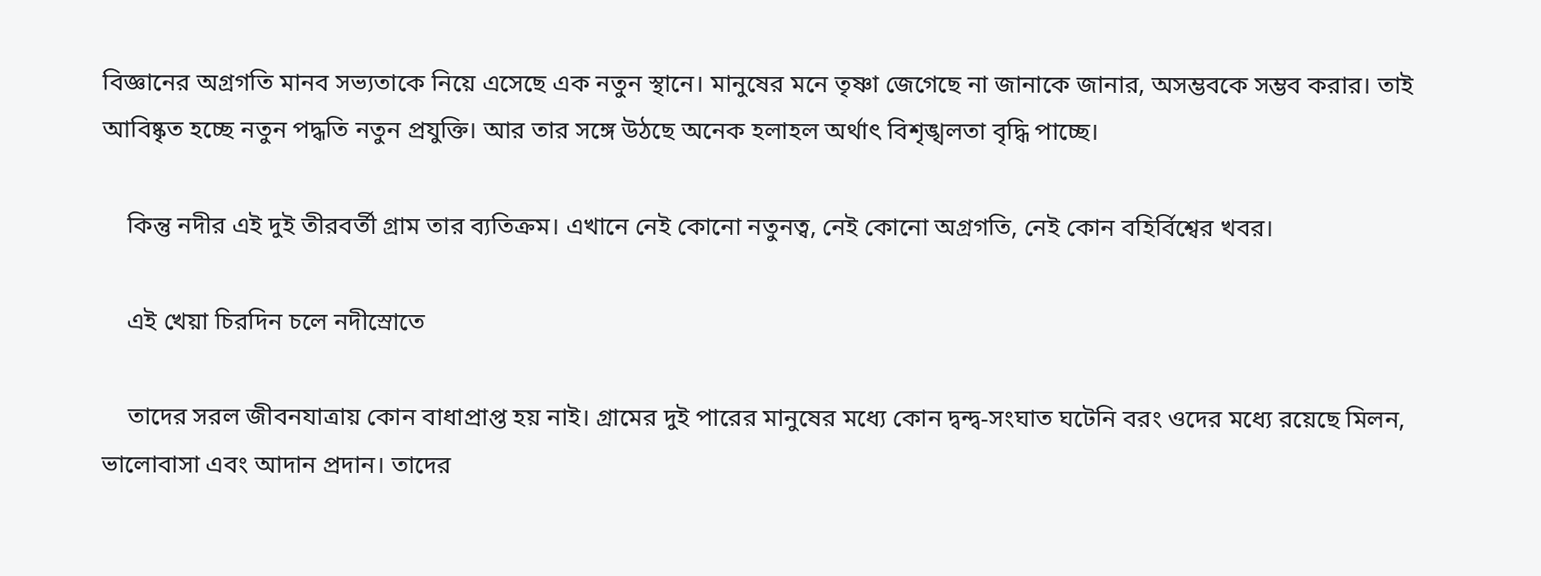বিজ্ঞানের অগ্রগতি মানব সভ্যতাকে নিয়ে এসেছে এক নতুন স্থানে। মানুষের মনে তৃষ্ণা জেগেছে না জানাকে জানার, অসম্ভবকে সম্ভব করার। তাই আবিষ্কৃত হচ্ছে নতুন পদ্ধতি নতুন প্রযুক্তি। আর তার সঙ্গে উঠছে অনেক হলাহল অর্থাৎ বিশৃঙ্খলতা বৃদ্ধি পাচ্ছে।

    কিন্তু নদীর এই দুই তীরবর্তী গ্রাম তার ব্যতিক্রম। এখানে নেই কোনো নতুনত্ব, নেই কোনো অগ্রগতি, নেই কোন বহির্বিশ্বের খবর।

    এই খেয়া চিরদিন চলে নদীস্রোতে

    তাদের সরল জীবনযাত্রায় কোন বাধাপ্রাপ্ত হয় নাই। গ্রামের দুই পারের মানুষের মধ্যে কোন দ্বন্দ্ব-সংঘাত ঘটেনি বরং ওদের মধ্যে রয়েছে মিলন, ভালোবাসা এবং আদান প্রদান। তাদের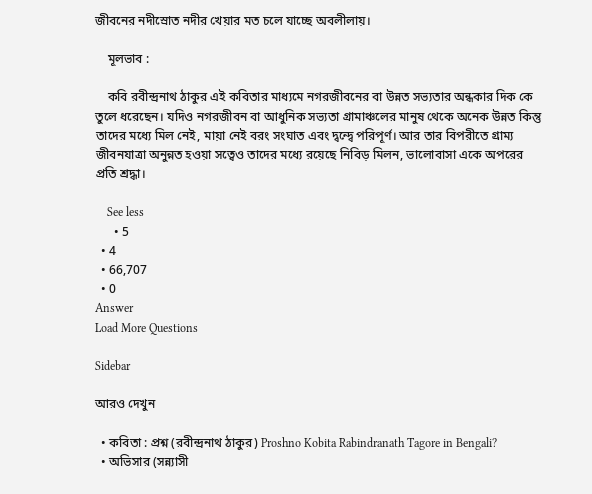জীবনের নদীস্রোত নদীর খেয়ার মত চলে যাচ্ছে অবলীলায়।

    মূলভাব :

    কবি রবীন্দ্রনাথ ঠাকুর এই কবিতার মাধ্যমে নগরজীবনের বা উন্নত সভ্যতার অন্ধকার দিক কে তুলে ধরেছেন। যদিও নগরজীবন বা আধুনিক সভ্যতা গ্রামাঞ্চলের মানুষ থেকে অনেক উন্নত কিন্তু তাদের মধ্যে মিল নেই, মায়া নেই বরং সংঘাত এবং দ্বন্দ্বে পরিপূর্ণ। আর তার বিপরীতে গ্রাম্য জীবনযাত্রা অনুন্নত হওয়া সত্বেও তাদের মধ্যে রয়েছে নিবিড় মিলন, ভালোবাসা একে অপরের প্রতি শ্রদ্ধা।

    See less
      • 5
  • 4
  • 66,707
  • 0
Answer
Load More Questions

Sidebar

আরও দেখুন

  • কবিতা : প্রশ্ন (রবীন্দ্রনাথ ঠাকুর) Proshno Kobita Rabindranath Tagore in Bengali?
  • অভিসার (সন্ন্যাসী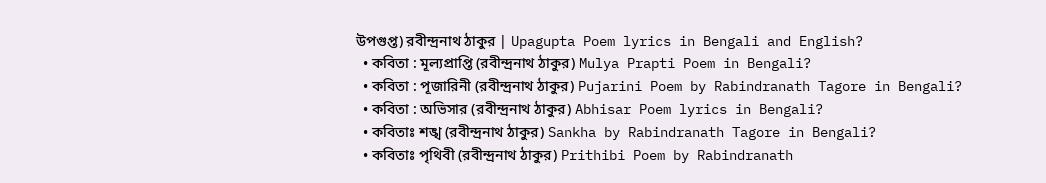উপগুপ্ত) রবীন্দ্রনাথ ঠাকুর | Upagupta Poem lyrics in Bengali and English?
  • কবিতা : মূল্যপ্রাপ্তি (রবীন্দ্রনাথ ঠাকুর) Mulya Prapti Poem in Bengali?
  • কবিতা : পূজারিনী (রবীন্দ্রনাথ ঠাকুর) Pujarini Poem by Rabindranath Tagore in Bengali?
  • কবিতা : অভিসার (রবীন্দ্রনাথ ঠাকুর) Abhisar Poem lyrics in Bengali?
  • কবিতাঃ শঙ্খ (রবীন্দ্রনাথ ঠাকুর) Sankha by Rabindranath Tagore in Bengali?
  • কবিতাঃ পৃথিবী (রবীন্দ্রনাথ ঠাকুর) Prithibi Poem by Rabindranath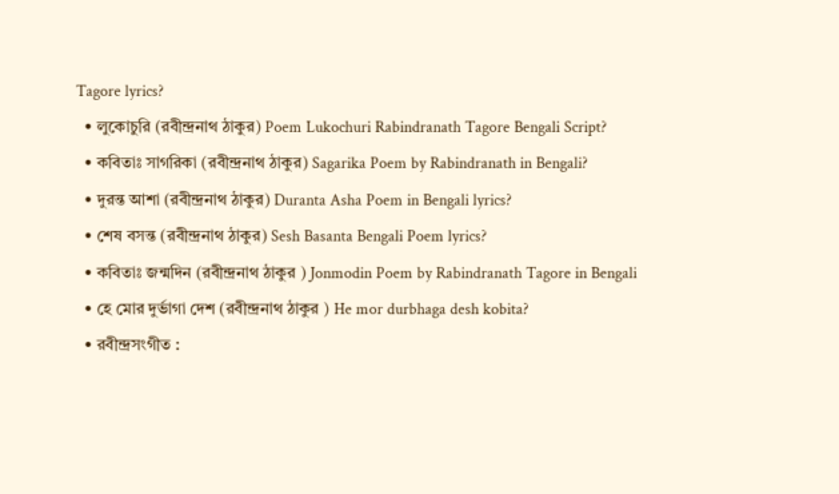Tagore lyrics?
  • লুকোচুরি (রবীন্দ্রনাথ ঠাকুর) Poem Lukochuri Rabindranath Tagore Bengali Script?
  • কবিতাঃ সাগরিকা (রবীন্দ্রনাথ ঠাকুর) Sagarika Poem by Rabindranath in Bengali?
  • দুরন্ত আশা (রবীন্দ্রনাথ ঠাকুর) Duranta Asha Poem in Bengali lyrics?
  • শেষ বসন্ত (রবীন্দ্রনাথ ঠাকুর) Sesh Basanta Bengali Poem lyrics?
  • কবিতাঃ জন্মদিন (রবীন্দ্রনাথ ঠাকুর ) Jonmodin Poem by Rabindranath Tagore in Bengali
  • হে মোর দুর্ভাগা দেশ (রবীন্দ্রনাথ ঠাকুর ) He mor durbhaga desh kobita?
  • রবীন্দ্রসংগীত :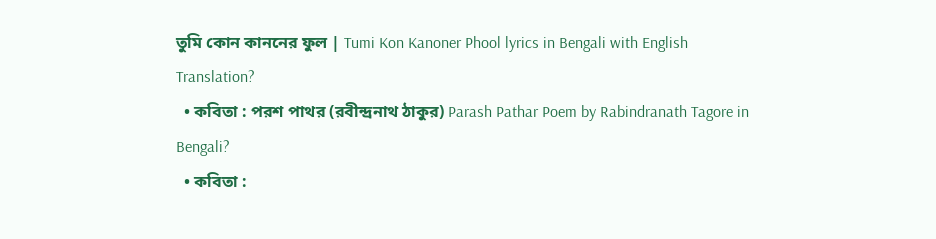তুমি কোন কাননের ফুল | Tumi Kon Kanoner Phool lyrics in Bengali with English Translation?
  • কবিতা : পরশ পাথর (রবীন্দ্রনাথ ঠাকুর) Parash Pathar Poem by Rabindranath Tagore in Bengali?
  • কবিতা :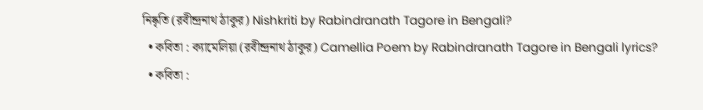নিষ্কৃতি (রবীন্দ্রনাথ ঠাকুর) Nishkriti by Rabindranath Tagore in Bengali?
  • কবিতা : ক্যামেলিয়া (রবীন্দ্রনাথ ঠাকুর) Camellia Poem by Rabindranath Tagore in Bengali lyrics?
  • কবিতা :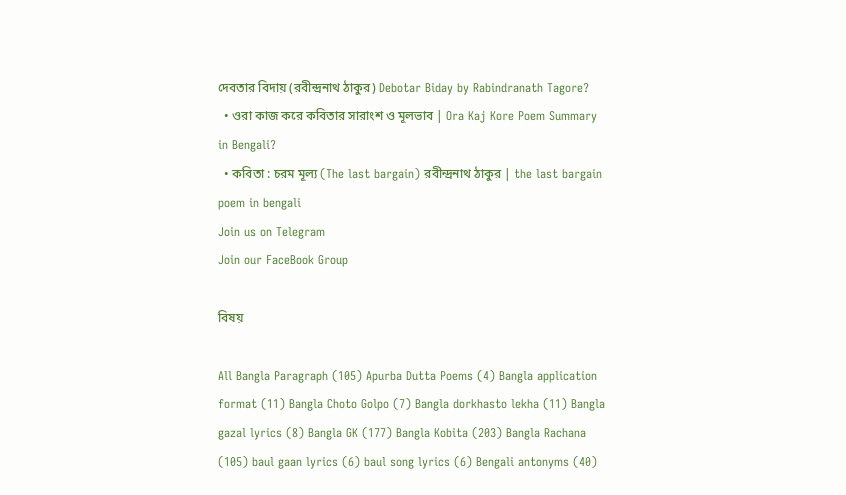দেবতার বিদায় (রবীন্দ্রনাথ ঠাকুর) Debotar Biday by Rabindranath Tagore?
  • ওরা কাজ করে কবিতার সারাংশ ও মূলভাব | Ora Kaj Kore Poem Summary in Bengali?
  • কবিতা : চরম মূল্য (The last bargain) রবীন্দ্রনাথ ঠাকুর | the last bargain poem in bengali
Join us on Telegram
Join our FaceBook Group

বিষয়

All Bangla Paragraph (105) Apurba Dutta Poems (4) Bangla application format (11) Bangla Choto Golpo (7) Bangla dorkhasto lekha (11) Bangla gazal lyrics (8) Bangla GK (177) Bangla Kobita (203) Bangla Rachana (105) baul gaan lyrics (6) baul song lyrics (6) Bengali antonyms (40)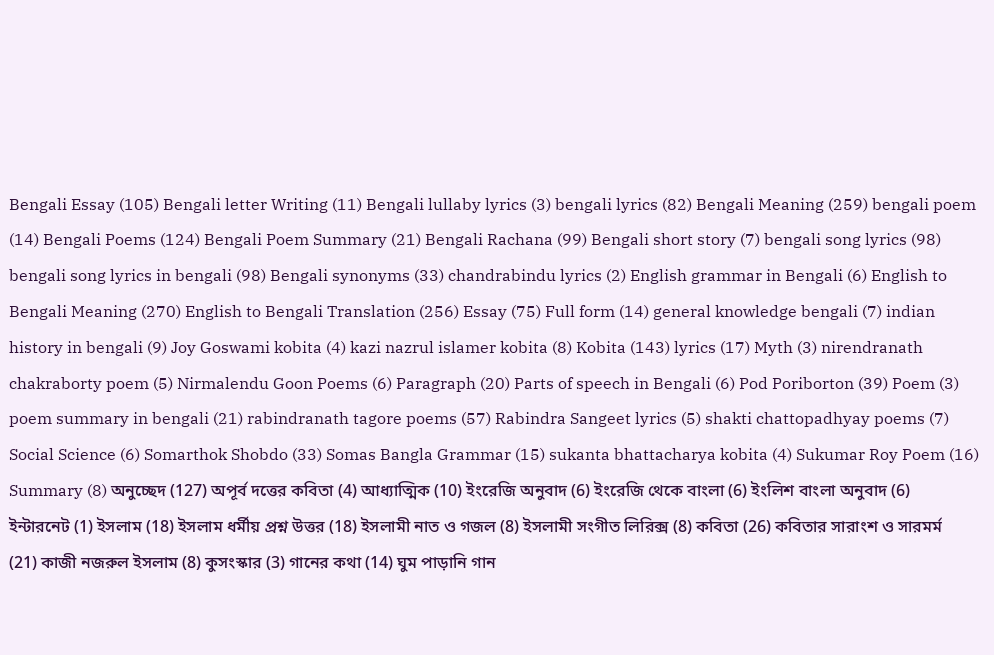Bengali Essay (105) Bengali letter Writing (11) Bengali lullaby lyrics (3) bengali lyrics (82) Bengali Meaning (259) bengali poem (14) Bengali Poems (124) Bengali Poem Summary (21) Bengali Rachana (99) Bengali short story (7) bengali song lyrics (98) bengali song lyrics in bengali (98) Bengali synonyms (33) chandrabindu lyrics (2) English grammar in Bengali (6) English to Bengali Meaning (270) English to Bengali Translation (256) Essay (75) Full form (14) general knowledge bengali (7) indian history in bengali (9) Joy Goswami kobita (4) kazi nazrul islamer kobita (8) Kobita (143) lyrics (17) Myth (3) nirendranath chakraborty poem (5) Nirmalendu Goon Poems (6) Paragraph (20) Parts of speech in Bengali (6) Pod Poriborton (39) Poem (3) poem summary in bengali (21) rabindranath tagore poems (57) Rabindra Sangeet lyrics (5) shakti chattopadhyay poems (7) Social Science (6) Somarthok Shobdo (33) Somas Bangla Grammar (15) sukanta bhattacharya kobita (4) Sukumar Roy Poem (16) Summary (8) অনুচ্ছেদ (127) অপূর্ব দত্তের কবিতা (4) আধ্যাত্মিক (10) ইংরেজি অনুবাদ (6) ইংরেজি থেকে বাংলা (6) ইংলিশ বাংলা অনুবাদ (6) ইন্টারনেট (1) ইসলাম (18) ইসলাম ধর্মীয় প্রশ্ন উত্তর (18) ইসলামী নাত ও গজল (8) ইসলামী সংগীত লিরিক্স (8) কবিতা (26) কবিতার সারাংশ ও সারমর্ম (21) কাজী নজরুল ইসলাম (8) কুসংস্কার (3) গানের কথা (14) ঘুম পাড়ানি গান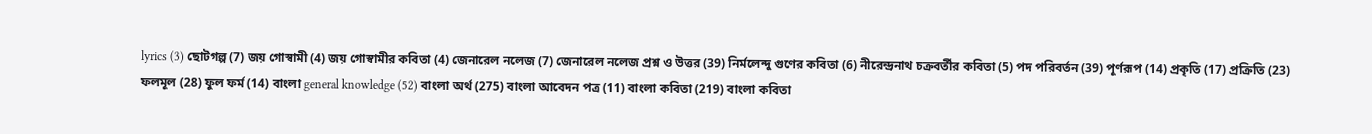lyrics (3) ছোটগল্প (7) জয় গোস্বামী (4) জয় গোস্বামীর কবিতা (4) জেনারেল নলেজ (7) জেনারেল নলেজ প্রশ্ন ও উত্তর (39) নির্মলেন্দু গুণের কবিতা (6) নীরেন্দ্রনাথ চক্রবর্তীর কবিতা (5) পদ পরিবর্তন (39) পূর্ণরূপ (14) প্রকৃতি (17) প্রক্রিতি (23) ফলমূল (28) ফুল ফর্ম (14) বাংলা general knowledge (52) বাংলা অর্থ (275) বাংলা আবেদন পত্র (11) বাংলা কবিতা (219) বাংলা কবিতা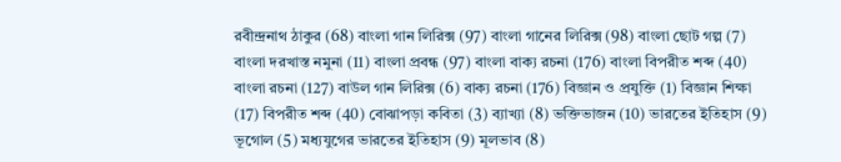রবীন্দ্রনাথ ঠাকুর (68) বাংলা গান লিরিক্স (97) বাংলা গানের লিরিক্স (98) বাংলা ছোট গল্প (7) বাংলা দরখাস্ত নমুনা (11) বাংলা প্রবন্ধ (97) বাংলা বাক্য রচনা (176) বাংলা বিপরীত শব্দ (40) বাংলা রচনা (127) বাউল গান লিরিক্স (6) বাক্য রচনা (176) বিজ্ঞান ও প্রযুক্তি (1) বিজ্ঞান শিক্ষা (17) বিপরীত শব্দ (40) বোঝাপড়া কবিতা (3) ব্যাখ্যা (8) ভক্তিভাজন (10) ভারতের ইতিহাস (9) ভূগোল (5) মধ্যযুগের ভারতের ইতিহাস (9) মূলভাব (8)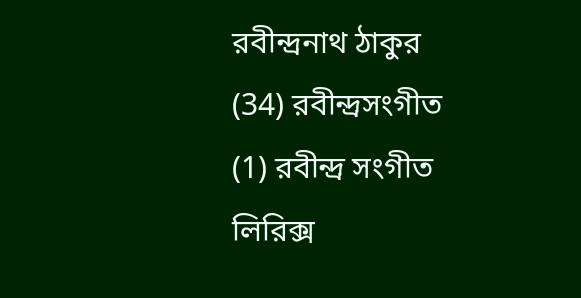রবীন্দ্রনাথ ঠাকুর (34) রবীন্দ্রসংগীত (1) রবীন্দ্র সংগীত লিরিক্স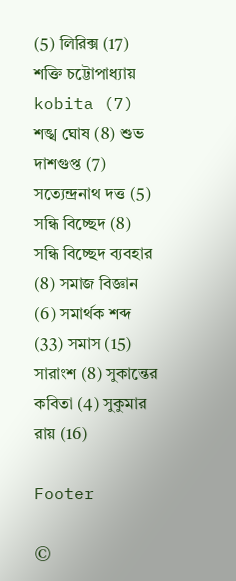(5) লিরিক্স (17) শক্তি চট্টোপাধ্যায় kobita (7) শঙ্খ ঘোষ (8) শুভ দাশগুপ্ত (7) সত্যেন্দ্রনাথ দত্ত (5) সন্ধি বিচ্ছেদ (8) সন্ধি বিচ্ছেদ ব্যবহার (8) সমাজ বিজ্ঞান (6) সমার্থক শব্দ (33) সমাস (15) সারাংশ (8) সুকান্তের কবিতা (4) সুকুমার রায় (16)

Footer

©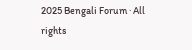2025 Bengali Forum · All rights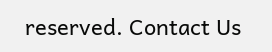reserved. Contact Us